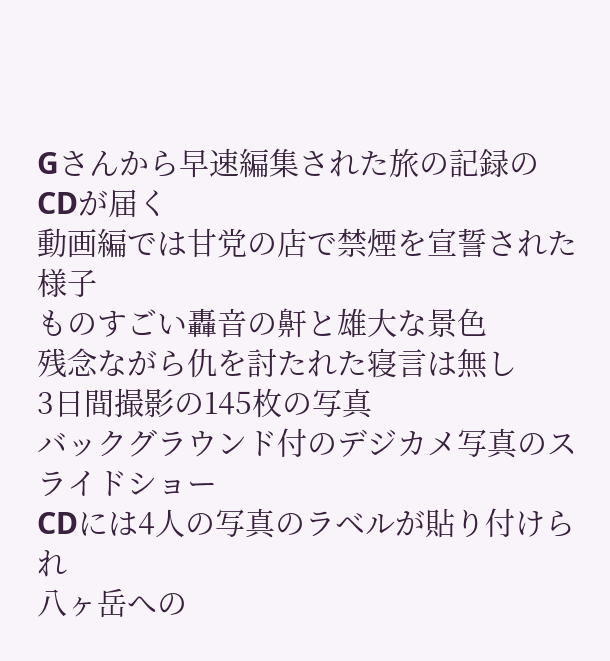Gさんから早速編集された旅の記録のCDが届く
動画編では甘党の店で禁煙を宣誓された様子
ものすごい轟音の鼾と雄大な景色
残念ながら仇を討たれた寝言は無し
3日間撮影の145枚の写真
バックグラウンド付のデジカメ写真のスライドショー
CDには4人の写真のラベルが貼り付けられ
八ヶ岳への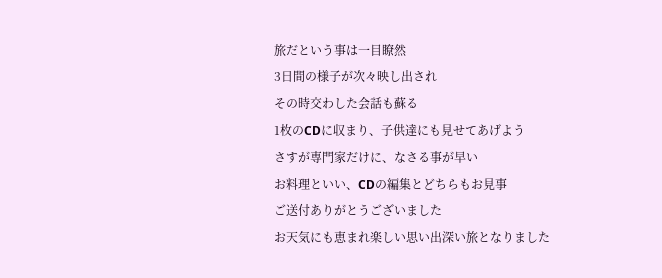旅だという事は一目瞭然
3日間の様子が次々映し出され
その時交わした会話も蘇る
1枚のCDに収まり、子供達にも見せてあげよう
さすが専門家だけに、なさる事が早い
お料理といい、CDの編集とどちらもお見事
ご送付ありがとうございました
お天気にも恵まれ楽しい思い出深い旅となりました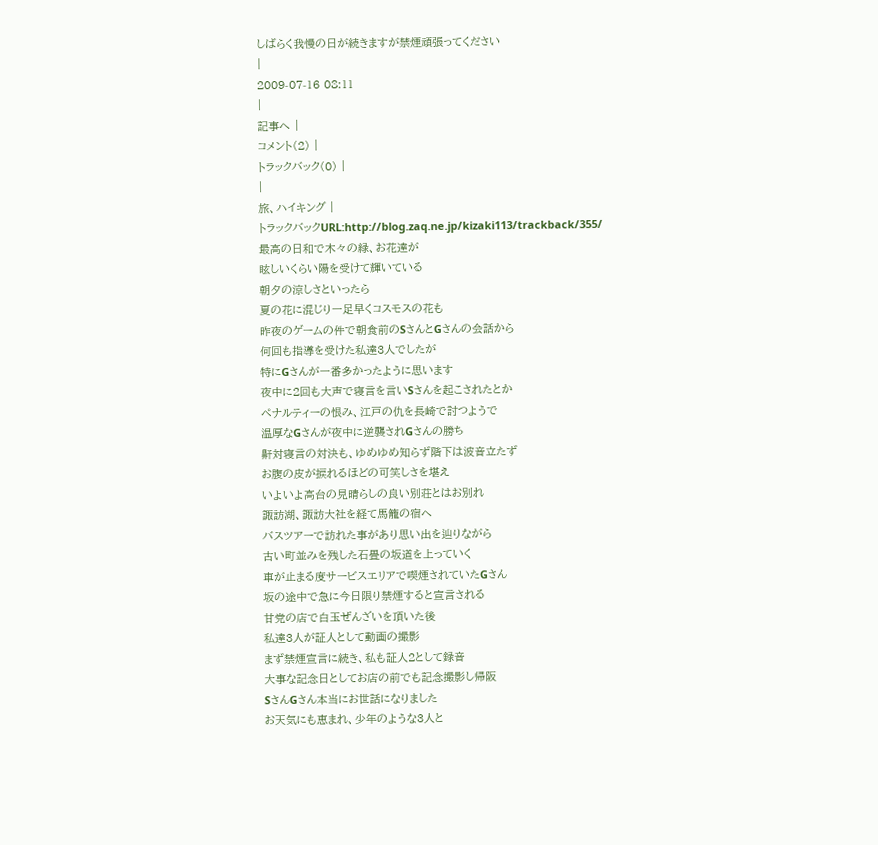しばらく我慢の日が続きますが禁煙頑張ってください
|
2009-07-16 08:11
|
記事へ |
コメント(2) |
トラックバック(0) |
|
旅、ハイキング |
トラックバックURL:http://blog.zaq.ne.jp/kizaki113/trackback/355/
最高の日和で木々の緑、お花達が
眩しいくらい陽を受けて輝いている
朝夕の涼しさといったら
夏の花に混じり一足早くコスモスの花も
昨夜のゲームの件で朝食前のSさんとGさんの会話から
何回も指導を受けた私達3人でしたが
特にGさんが一番多かったように思います
夜中に2回も大声で寝言を言いSさんを起こされたとか
ペナルティーの恨み、江戸の仇を長崎で討つようで
温厚なGさんが夜中に逆襲されGさんの勝ち
鼾対寝言の対決も、ゆめゆめ知らず階下は波音立たず
お腹の皮が捩れるほどの可笑しさを堪え
いよいよ高台の見晴らしの良い別荘とはお別れ
諏訪湖、諏訪大社を経て馬籠の宿へ
バスツアーで訪れた事があり思い出を辿りながら
古い町並みを残した石畳の坂道を上っていく
車が止まる度サービスエリアで喫煙されていたGさん
坂の途中で急に今日限り禁煙すると宣言される
甘党の店で白玉ぜんざいを頂いた後
私達3人が証人として動画の撮影
まず禁煙宣言に続き、私も証人2として録音
大事な記念日としてお店の前でも記念撮影し帰阪
SさんGさん本当にお世話になりました
お天気にも恵まれ、少年のような3人と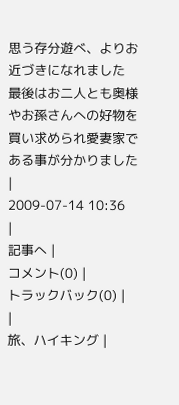思う存分遊べ、よりお近づきになれました
最後はお二人とも奥様やお孫さんへの好物を
買い求められ愛妻家である事が分かりました
|
2009-07-14 10:36
|
記事へ |
コメント(0) |
トラックバック(0) |
|
旅、ハイキング |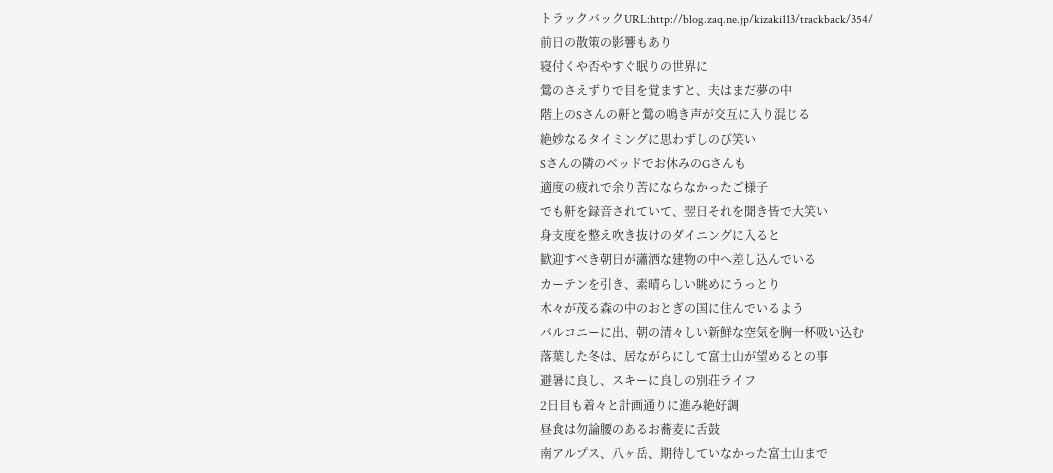トラックバックURL:http://blog.zaq.ne.jp/kizaki113/trackback/354/
前日の散策の影響もあり
寝付くや否やすぐ眠りの世界に
鶯のさえずりで目を覚ますと、夫はまだ夢の中
階上のSさんの鼾と鶯の鳴き声が交互に入り混じる
絶妙なるタイミングに思わずしのび笑い
Sさんの隣のベッドでお休みのGさんも
適度の疲れで余り苦にならなかったご様子
でも鼾を録音されていて、翌日それを聞き皆で大笑い
身支度を整え吹き抜けのダイニングに入ると
歓迎すべき朝日が瀟洒な建物の中へ差し込んでいる
カーテンを引き、素晴らしい眺めにうっとり
木々が茂る森の中のおとぎの国に住んでいるよう
バルコニーに出、朝の清々しい新鮮な空気を胸一杯吸い込む
落葉した冬は、居ながらにして富士山が望めるとの事
避暑に良し、スキーに良しの別荘ライフ
2日目も着々と計画通りに進み絶好調
昼食は勿論腰のあるお蕎麦に舌鼓
南アルプス、八ヶ岳、期待していなかった富士山まで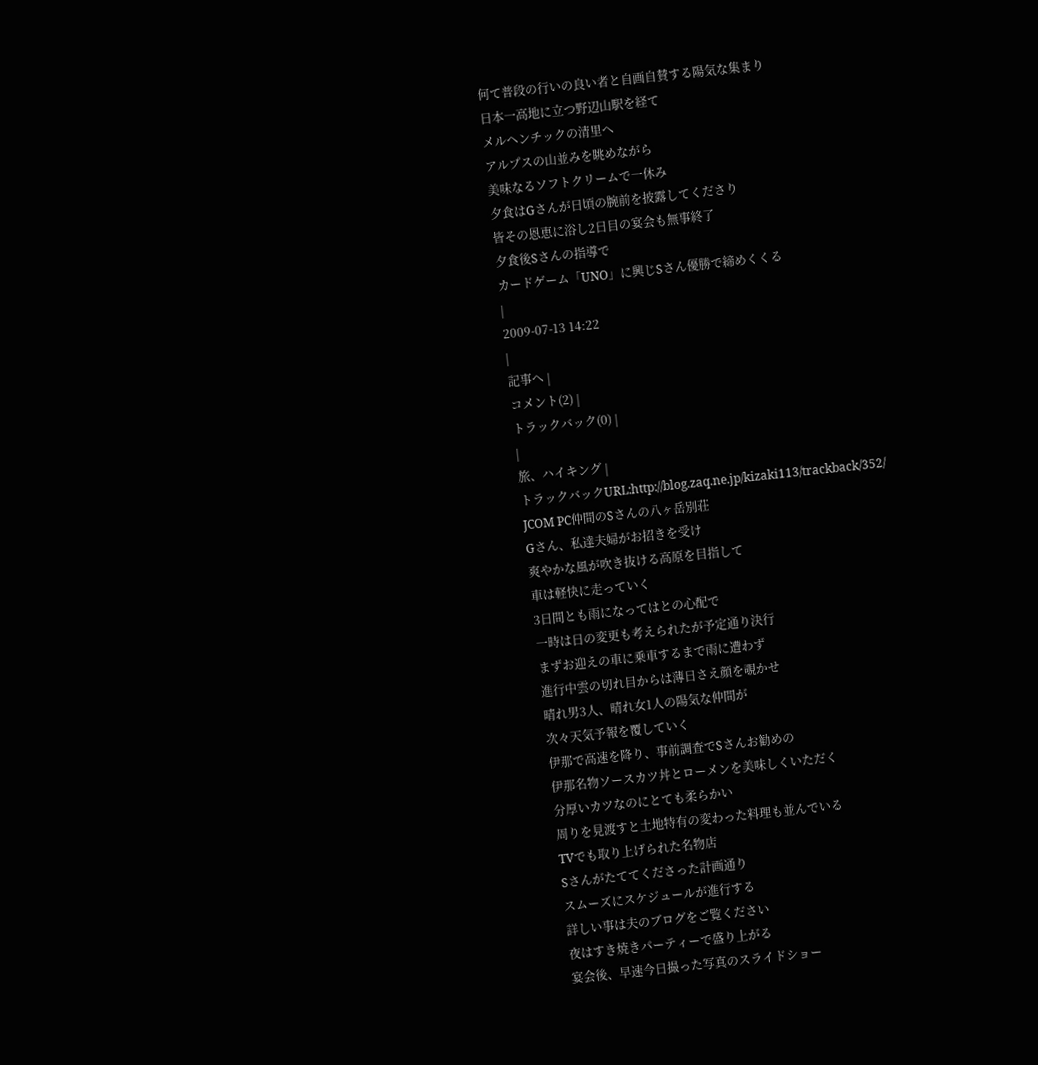何て普段の行いの良い者と自画自賛する陽気な集まり
日本一高地に立つ野辺山駅を経て
メルヘンチックの清里へ
アルプスの山並みを眺めながら
美味なるソフトクリームで一休み
夕食はGさんが日頃の腕前を披露してくださり
皆その恩恵に浴し2日目の宴会も無事終了
夕食後Sさんの指導で
カードゲーム「UNO」に興じSさん優勝で締めくくる
|
2009-07-13 14:22
|
記事へ |
コメント(2) |
トラックバック(0) |
|
旅、ハイキング |
トラックバックURL:http://blog.zaq.ne.jp/kizaki113/trackback/352/
JCOM PC仲間のSさんの八ヶ岳別荘
Gさん、私達夫婦がお招きを受け
爽やかな風が吹き抜ける高原を目指して
車は軽快に走っていく
3日間とも雨になってはとの心配で
一時は日の変更も考えられたが予定通り決行
まずお迎えの車に乗車するまで雨に遭わず
進行中雲の切れ目からは薄日さえ顔を覗かせ
晴れ男3人、晴れ女1人の陽気な仲間が
次々天気予報を覆していく
伊那で高速を降り、事前調査でSさんお勧めの
伊那名物ソースカツ丼とローメンを美味しくいただく
分厚いカツなのにとても柔らかい
周りを見渡すと土地特有の変わった料理も並んでいる
TVでも取り上げられた名物店
Sさんがたててくださった計画通り
スムーズにスケジュールが進行する
詳しい事は夫のブログをご覧ください
夜はすき焼きパーティーで盛り上がる
宴会後、早速今日撮った写真のスライドショー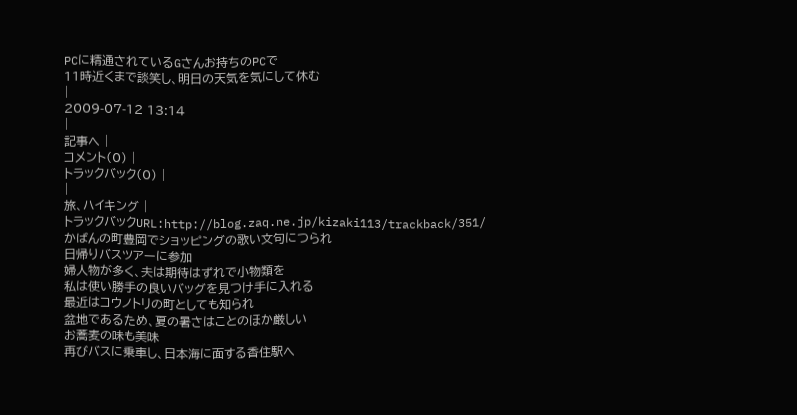PCに精通されているGさんお持ちのPCで
11時近くまで談笑し、明日の天気を気にして休む
|
2009-07-12 13:14
|
記事へ |
コメント(0) |
トラックバック(0) |
|
旅、ハイキング |
トラックバックURL:http://blog.zaq.ne.jp/kizaki113/trackback/351/
かばんの町豊岡でショッピングの歌い文句につられ
日帰りバスツアーに参加
婦人物が多く、夫は期待はずれで小物類を
私は使い勝手の良いバッグを見つけ手に入れる
最近はコウノトリの町としても知られ
盆地であるため、夏の暑さはことのほか厳しい
お蕎麦の味も美味
再びバスに乗車し、日本海に面する香住駅へ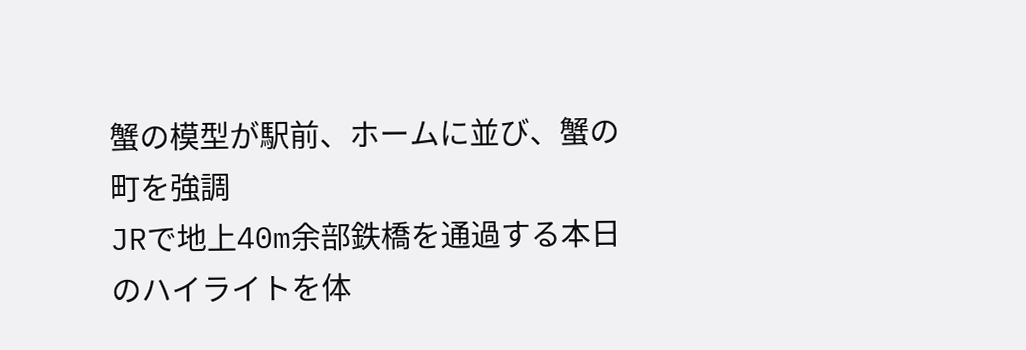蟹の模型が駅前、ホームに並び、蟹の町を強調
JRで地上40m余部鉄橋を通過する本日のハイライトを体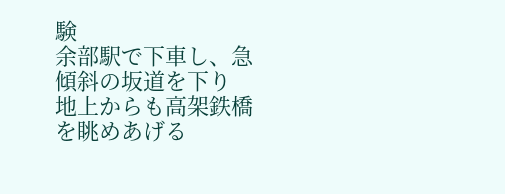験
余部駅で下車し、急傾斜の坂道を下り
地上からも高架鉄橋を眺めあげる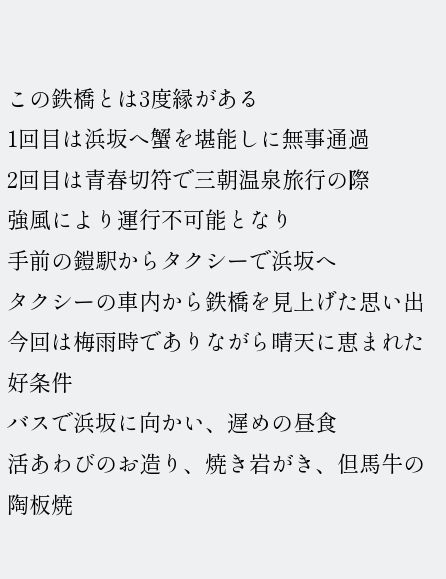この鉄橋とは3度縁がある
1回目は浜坂へ蟹を堪能しに無事通過
2回目は青春切符で三朝温泉旅行の際
強風により運行不可能となり
手前の鎧駅からタクシーで浜坂へ
タクシーの車内から鉄橋を見上げた思い出
今回は梅雨時でありながら晴天に恵まれた好条件
バスで浜坂に向かい、遅めの昼食
活あわびのお造り、焼き岩がき、但馬牛の陶板焼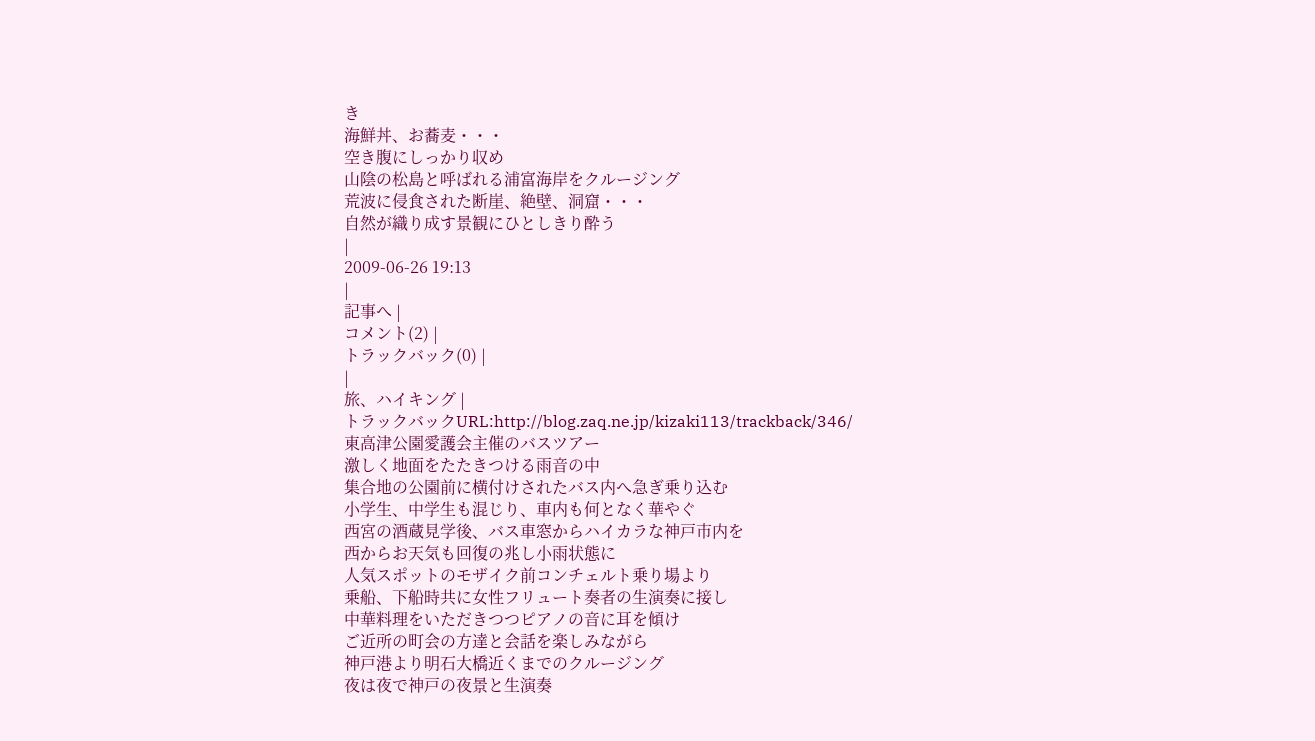き
海鮮丼、お蕎麦・・・
空き腹にしっかり収め
山陰の松島と呼ばれる浦富海岸をクルージング
荒波に侵食された断崖、絶壁、洞窟・・・
自然が織り成す景観にひとしきり酔う
|
2009-06-26 19:13
|
記事へ |
コメント(2) |
トラックバック(0) |
|
旅、ハイキング |
トラックバックURL:http://blog.zaq.ne.jp/kizaki113/trackback/346/
東高津公園愛護会主催のバスツアー
激しく地面をたたきつける雨音の中
集合地の公園前に横付けされたバス内へ急ぎ乗り込む
小学生、中学生も混じり、車内も何となく華やぐ
西宮の酒蔵見学後、バス車窓からハイカラな神戸市内を
西からお天気も回復の兆し小雨状態に
人気スポットのモザイク前コンチェルト乗り場より
乗船、下船時共に女性フリュート奏者の生演奏に接し
中華料理をいただきつつピアノの音に耳を傾け
ご近所の町会の方達と会話を楽しみながら
神戸港より明石大橋近くまでのクルージング
夜は夜で神戸の夜景と生演奏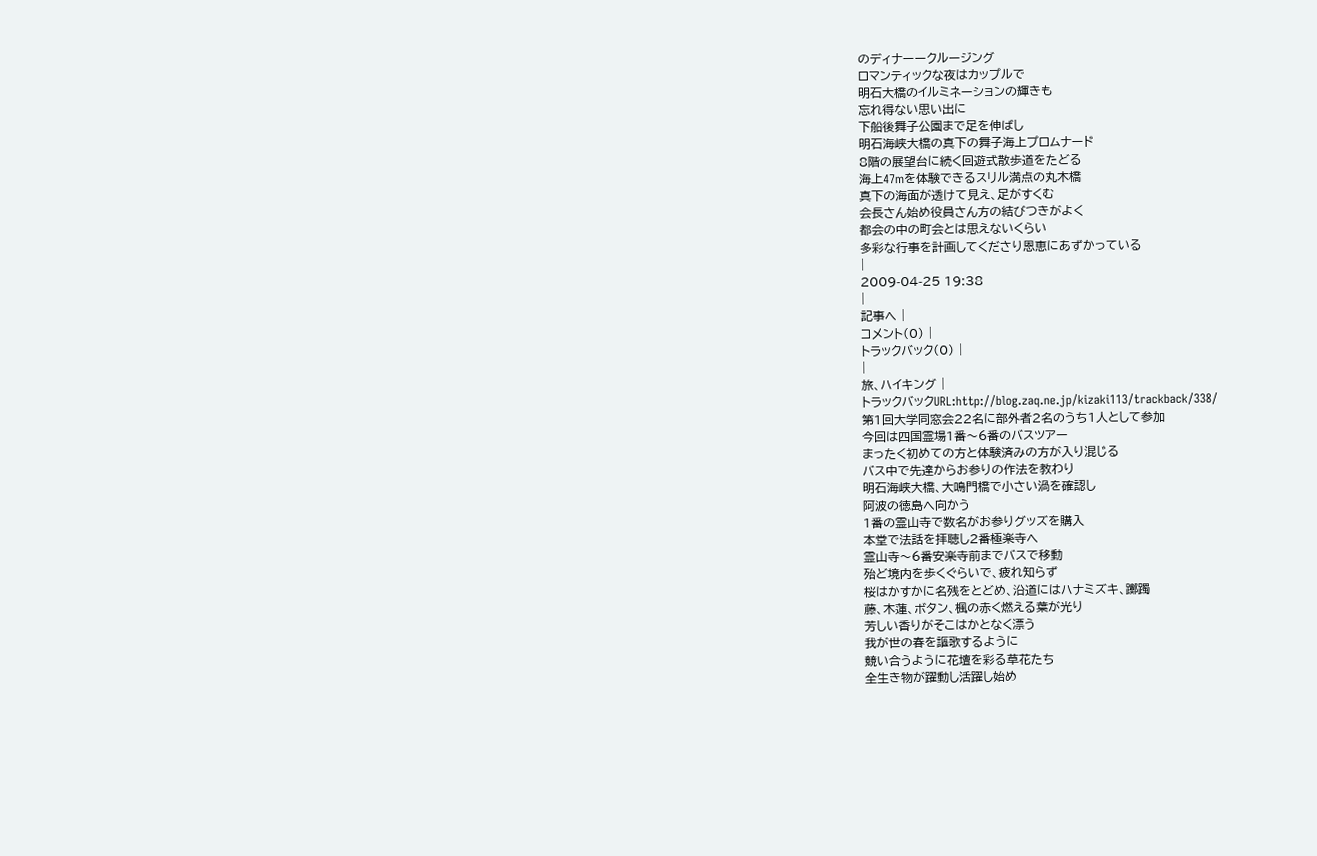のディナーークルージング
ロマンティックな夜はカップルで
明石大橋のイルミネーションの輝きも
忘れ得ない思い出に
下船後舞子公園まで足を伸ばし
明石海峡大橋の真下の舞子海上プロムナード
8階の展望台に続く回遊式散歩道をたどる
海上47mを体験できるスリル満点の丸木橋
真下の海面が透けて見え、足がすくむ
会長さん始め役員さん方の結びつきがよく
都会の中の町会とは思えないくらい
多彩な行事を計画してくださり恩恵にあずかっている
|
2009-04-25 19:38
|
記事へ |
コメント(0) |
トラックバック(0) |
|
旅、ハイキング |
トラックバックURL:http://blog.zaq.ne.jp/kizaki113/trackback/338/
第1回大学同窓会22名に部外者2名のうち1人として参加
今回は四国霊場1番〜6番のバスツアー
まったく初めての方と体験済みの方が入り混じる
バス中で先達からお参りの作法を教わり
明石海峡大橋、大鳴門橋で小さい渦を確認し
阿波の徳島へ向かう
1番の霊山寺で数名がお参りグッズを購入
本堂で法話を拝聴し2番極楽寺へ
霊山寺〜6番安楽寺前までバスで移動
殆ど境内を歩くぐらいで、疲れ知らず
桜はかすかに名残をとどめ、沿道にはハナミズキ、躑躅
藤、木蓮、ボタン、楓の赤く燃える葉が光り
芳しい香りがそこはかとなく漂う
我が世の春を謳歌するように
競い合うように花壇を彩る草花たち
全生き物が躍動し活躍し始め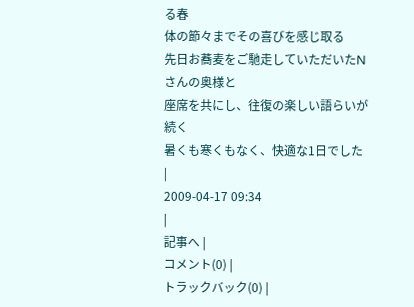る春
体の節々までその喜びを感じ取る
先日お蕎麦をご馳走していただいたNさんの奥様と
座席を共にし、往復の楽しい語らいが続く
暑くも寒くもなく、快適な1日でした
|
2009-04-17 09:34
|
記事へ |
コメント(0) |
トラックバック(0) |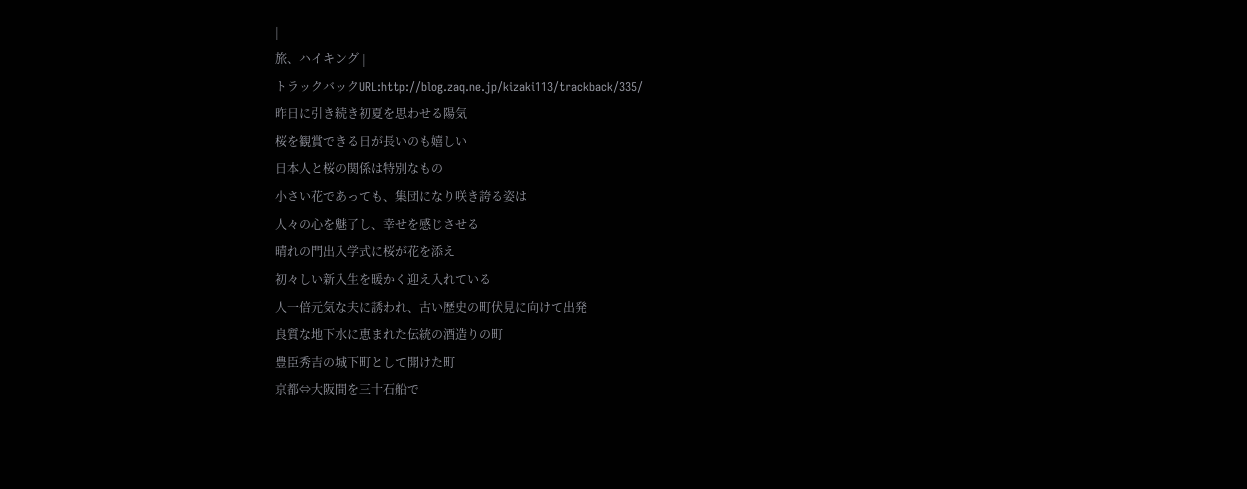|
旅、ハイキング |
トラックバックURL:http://blog.zaq.ne.jp/kizaki113/trackback/335/
昨日に引き続き初夏を思わせる陽気
桜を観賞できる日が長いのも嬉しい
日本人と桜の関係は特別なもの
小さい花であっても、集団になり咲き誇る姿は
人々の心を魅了し、幸せを感じさせる
晴れの門出入学式に桜が花を添え
初々しい新入生を暖かく迎え入れている
人一倍元気な夫に誘われ、古い歴史の町伏見に向けて出発
良質な地下水に恵まれた伝統の酒造りの町
豊臣秀吉の城下町として開けた町
京都⇔大阪間を三十石船で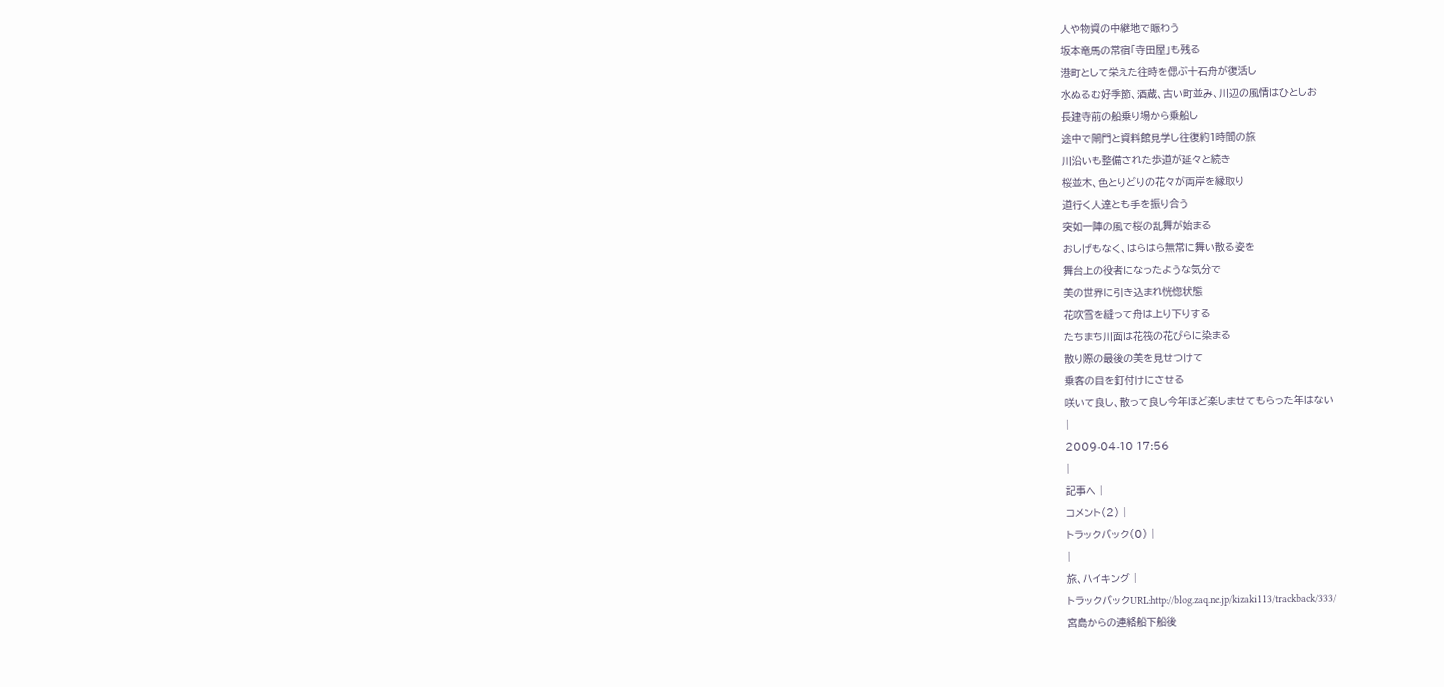人や物資の中継地で賑わう
坂本竜馬の常宿「寺田屋」も残る
港町として栄えた往時を偲ぶ十石舟が復活し
水ぬるむ好季節、酒蔵、古い町並み、川辺の風情はひとしお
長建寺前の船乗り場から乗船し
途中で閘門と資料館見学し往復約1時間の旅
川沿いも整備された歩道が延々と続き
桜並木、色とりどりの花々が両岸を縁取り
道行く人達とも手を振り合う
突如一陣の風で桜の乱舞が始まる
おしげもなく、はらはら無常に舞い散る姿を
舞台上の役者になったような気分で
美の世界に引き込まれ恍惚状態
花吹雪を縫って舟は上り下りする
たちまち川面は花筏の花びらに染まる
散り際の最後の美を見せつけて
乗客の目を釘付けにさせる
咲いて良し、散って良し今年ほど楽しませてもらった年はない
|
2009-04-10 17:56
|
記事へ |
コメント(2) |
トラックバック(0) |
|
旅、ハイキング |
トラックバックURL:http://blog.zaq.ne.jp/kizaki113/trackback/333/
宮島からの連絡船下船後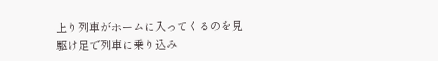上り列車がホームに入ってくるのを見
駆け足で列車に乗り込み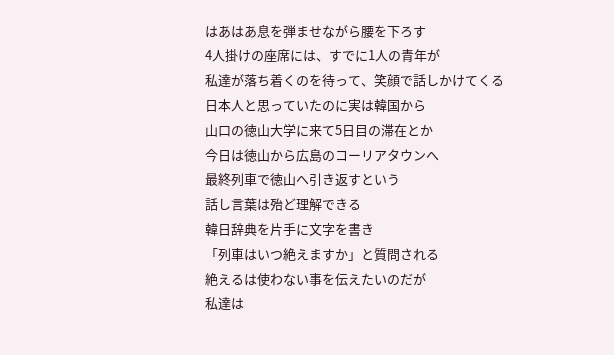はあはあ息を弾ませながら腰を下ろす
4人掛けの座席には、すでに1人の青年が
私達が落ち着くのを待って、笑顔で話しかけてくる
日本人と思っていたのに実は韓国から
山口の徳山大学に来て5日目の滞在とか
今日は徳山から広島のコーリアタウンへ
最終列車で徳山へ引き返すという
話し言葉は殆ど理解できる
韓日辞典を片手に文字を書き
「列車はいつ絶えますか」と質問される
絶えるは使わない事を伝えたいのだが
私達は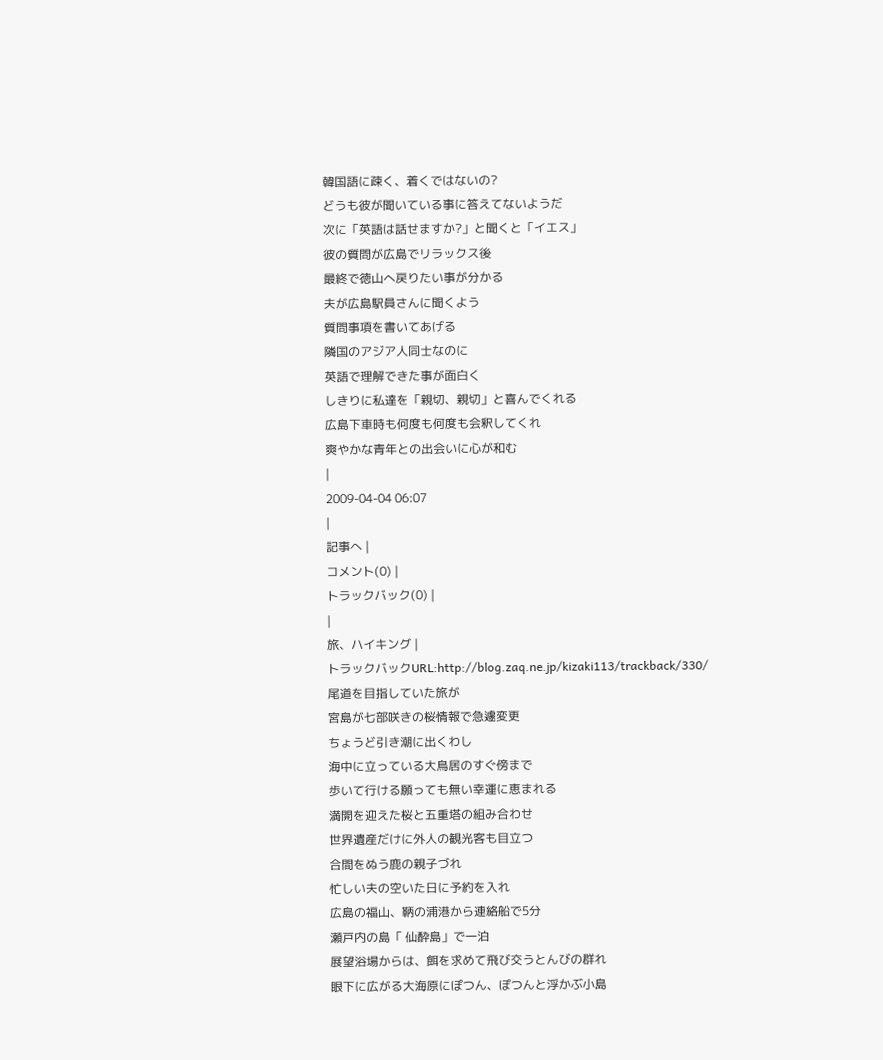韓国語に疎く、着くではないの?
どうも彼が聞いている事に答えてないようだ
次に「英語は話せますか?」と聞くと「イエス」
彼の質問が広島でリラックス後
最終で徳山へ戻りたい事が分かる
夫が広島駅員さんに聞くよう
質問事項を書いてあげる
隣国のアジア人同士なのに
英語で理解できた事が面白く
しきりに私達を「親切、親切」と喜んでくれる
広島下車時も何度も何度も会釈してくれ
爽やかな青年との出会いに心が和む
|
2009-04-04 06:07
|
記事へ |
コメント(0) |
トラックバック(0) |
|
旅、ハイキング |
トラックバックURL:http://blog.zaq.ne.jp/kizaki113/trackback/330/
尾道を目指していた旅が
宮島が七部咲きの桜情報で急遽変更
ちょうど引き潮に出くわし
海中に立っている大鳥居のすぐ傍まで
歩いて行ける願っても無い幸運に恵まれる
満開を迎えた桜と五重塔の組み合わせ
世界遺産だけに外人の観光客も目立つ
合間をぬう鹿の親子づれ
忙しい夫の空いた日に予約を入れ
広島の福山、鞆の浦港から連絡船で5分
瀬戸内の島「 仙酔島」で一泊
展望浴場からは、餌を求めて飛び交うとんびの群れ
眼下に広がる大海原にぽつん、ぽつんと浮かぶ小島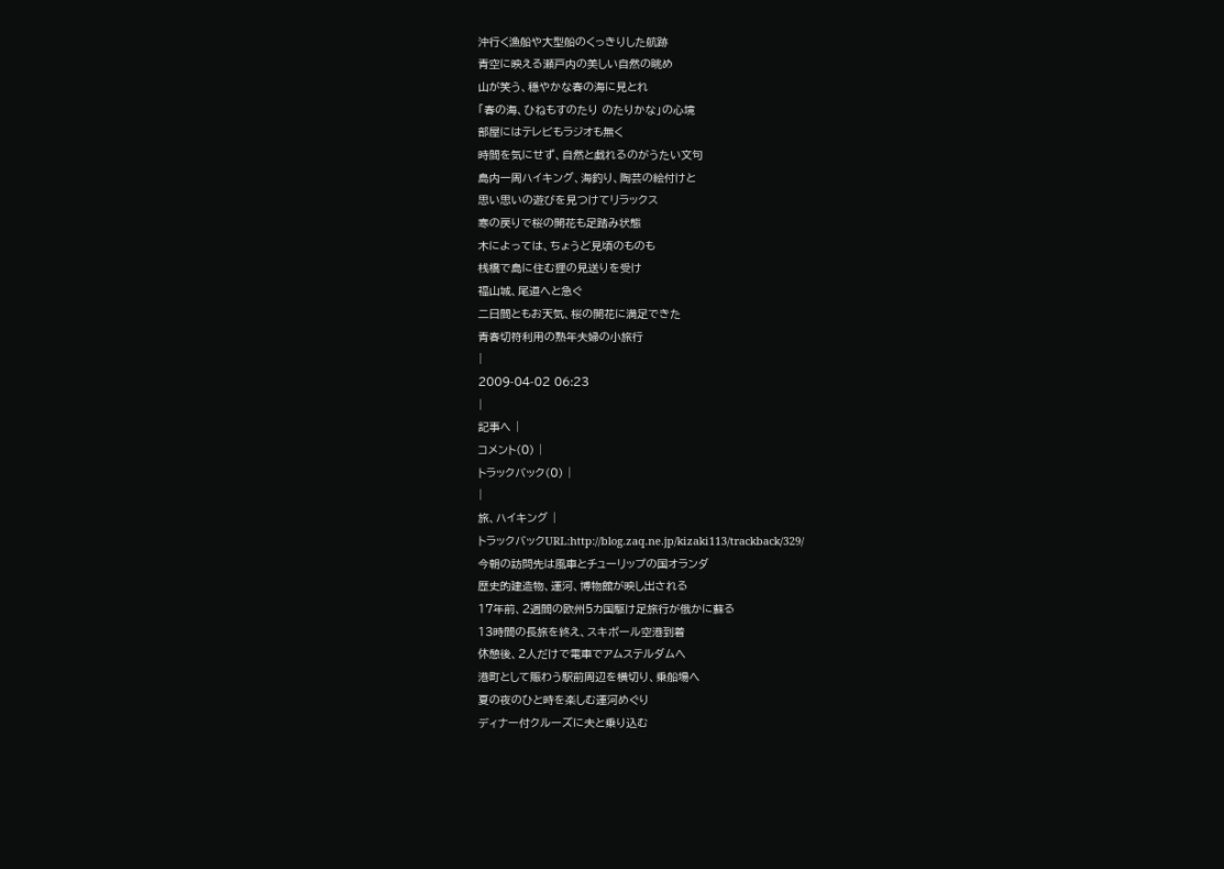沖行く漁船や大型船のくっきりした航跡
青空に映える瀬戸内の美しい自然の眺め
山が笑う、穏やかな春の海に見とれ
「春の海、ひねもすのたり のたりかな」の心境
部屋にはテレビもラジオも無く
時間を気にせず、自然と戯れるのがうたい文句
島内一周ハイキング、海釣り、陶芸の絵付けと
思い思いの遊びを見つけてリラックス
寒の戻りで桜の開花も足踏み状態
木によっては、ちょうど見頃のものも
桟橋で島に住む狸の見送りを受け
福山城、尾道へと急ぐ
二日間ともお天気、桜の開花に満足できた
青春切符利用の熟年夫婦の小旅行
|
2009-04-02 06:23
|
記事へ |
コメント(0) |
トラックバック(0) |
|
旅、ハイキング |
トラックバックURL:http://blog.zaq.ne.jp/kizaki113/trackback/329/
今朝の訪問先は風車とチューリップの国オランダ
歴史的建造物、運河、博物館が映し出される
17年前、2週間の欧州5カ国駆け足旅行が俄かに蘇る
13時間の長旅を終え、スキポール空港到着
休憩後、2人だけで電車でアムステルダムへ
港町として賑わう駅前周辺を横切り、乗船場へ
夏の夜のひと時を楽しむ運河めぐり
ディナー付クルーズに夫と乗り込む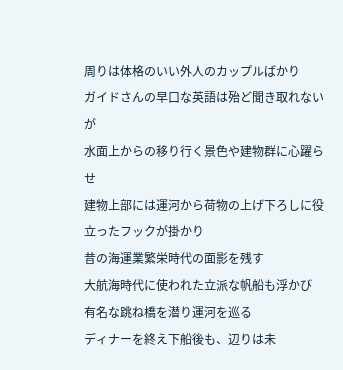周りは体格のいい外人のカップルばかり
ガイドさんの早口な英語は殆ど聞き取れないが
水面上からの移り行く景色や建物群に心躍らせ
建物上部には運河から荷物の上げ下ろしに役立ったフックが掛かり
昔の海運業繁栄時代の面影を残す
大航海時代に使われた立派な帆船も浮かび
有名な跳ね橋を潜り運河を巡る
ディナーを終え下船後も、辺りは未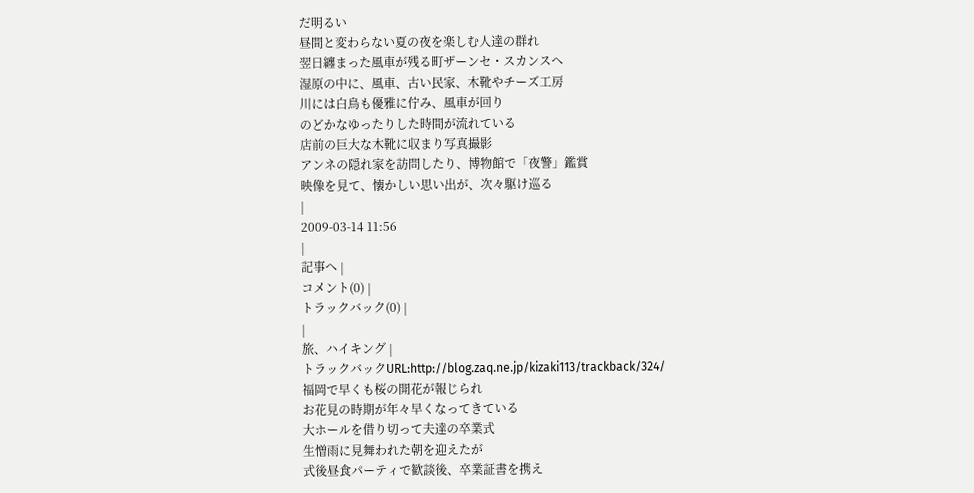だ明るい
昼間と変わらない夏の夜を楽しむ人達の群れ
翌日纏まった風車が残る町ザーンセ・スカンスへ
湿原の中に、風車、古い民家、木靴やチーズ工房
川には白鳥も優雅に佇み、風車が回り
のどかなゆったりした時間が流れている
店前の巨大な木靴に収まり写真撮影
アンネの隠れ家を訪問したり、博物館で「夜警」鑑賞
映像を見て、懐かしい思い出が、次々駆け巡る
|
2009-03-14 11:56
|
記事へ |
コメント(0) |
トラックバック(0) |
|
旅、ハイキング |
トラックバックURL:http://blog.zaq.ne.jp/kizaki113/trackback/324/
福岡で早くも桜の開花が報じられ
お花見の時期が年々早くなってきている
大ホールを借り切って夫達の卒業式
生憎雨に見舞われた朝を迎えたが
式後昼食パーティで歓談後、卒業証書を携え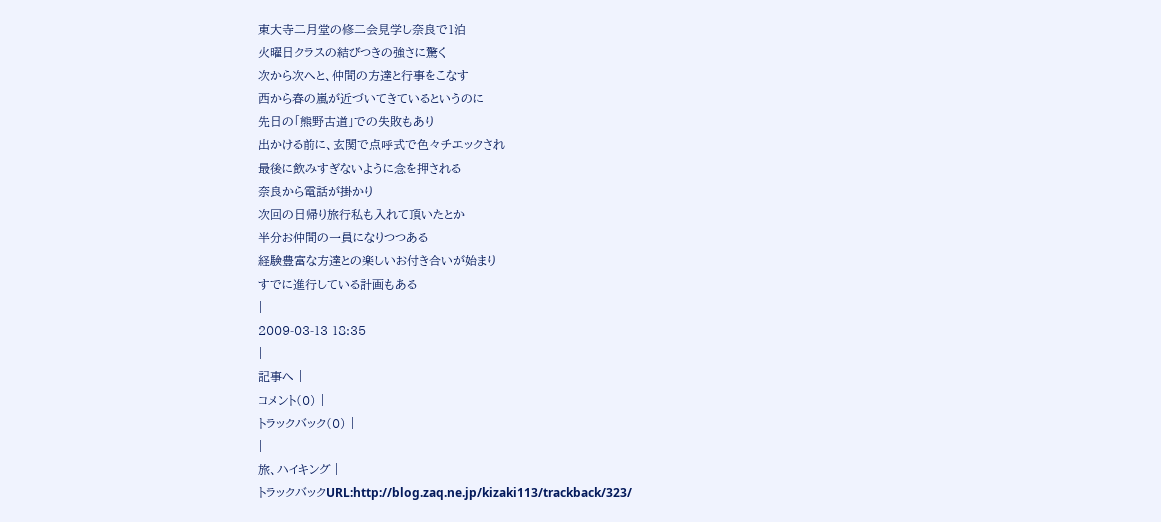東大寺二月堂の修二会見学し奈良で1泊
火曜日クラスの結びつきの強さに驚く
次から次へと、仲間の方達と行事をこなす
西から春の嵐が近づいてきているというのに
先日の「熊野古道」での失敗もあり
出かける前に、玄関で点呼式で色々チエックされ
最後に飲みすぎないように念を押される
奈良から電話が掛かり
次回の日帰り旅行私も入れて頂いたとか
半分お仲間の一員になりつつある
経験豊富な方達との楽しいお付き合いが始まり
すでに進行している計画もある
|
2009-03-13 18:35
|
記事へ |
コメント(0) |
トラックバック(0) |
|
旅、ハイキング |
トラックバックURL:http://blog.zaq.ne.jp/kizaki113/trackback/323/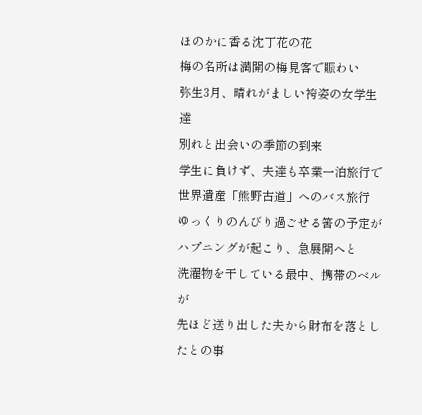ほのかに香る沈丁花の花
梅の名所は満開の梅見客で賑わい
弥生3月、晴れがましい袴姿の女学生達
別れと出会いの季節の到来
学生に負けず、夫達も卒業一泊旅行で
世界遺産「熊野古道」へのバス旅行
ゆっくりのんびり過ごせる筈の予定が
ハプニングが起こり、急展開へと
洗濯物を干している最中、携帯のベルが
先ほど送り出した夫から財布を落としたとの事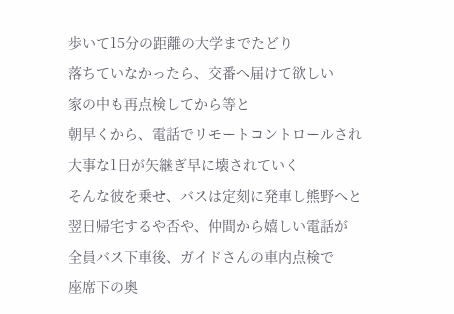歩いて15分の距離の大学までたどり
落ちていなかったら、交番へ届けて欲しい
家の中も再点検してから等と
朝早くから、電話でリモートコントロールされ
大事な1日が矢継ぎ早に壊されていく
そんな彼を乗せ、バスは定刻に発車し熊野へと
翌日帰宅するや否や、仲間から嬉しい電話が
全員バス下車後、ガイドさんの車内点検で
座席下の奥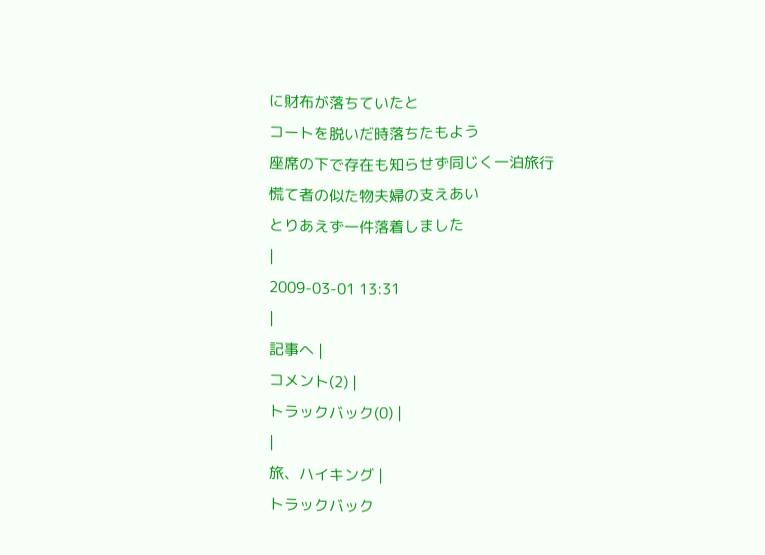に財布が落ちていたと
コートを脱いだ時落ちたもよう
座席の下で存在も知らせず同じく一泊旅行
慌て者の似た物夫婦の支えあい
とりあえず一件落着しました
|
2009-03-01 13:31
|
記事へ |
コメント(2) |
トラックバック(0) |
|
旅、ハイキング |
トラックバック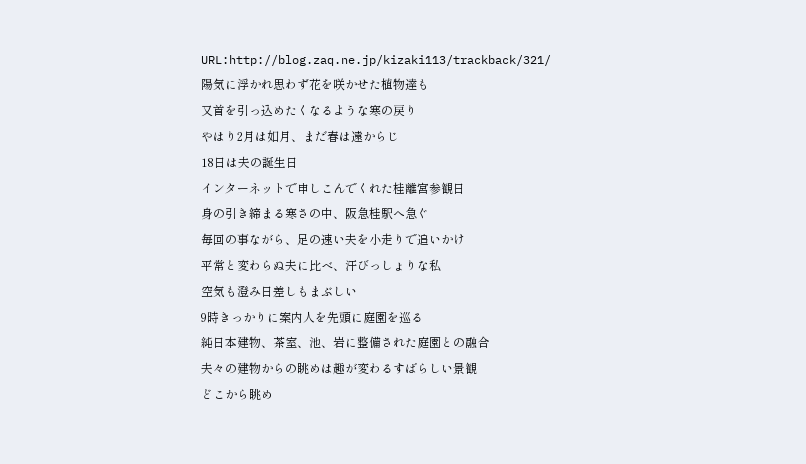URL:http://blog.zaq.ne.jp/kizaki113/trackback/321/
陽気に浮かれ思わず花を咲かせた植物達も
又首を引っ込めたくなるような寒の戻り
やはり2月は如月、まだ春は遠からじ
18日は夫の誕生日
インターネットで申しこんでくれた桂離宮参観日
身の引き締まる寒さの中、阪急桂駅へ急ぐ
毎回の事ながら、足の速い夫を小走りで追いかけ
平常と変わらぬ夫に比べ、汗びっしょりな私
空気も澄み日差しもまぶしい
9時きっかりに案内人を先頭に庭園を巡る
純日本建物、茶室、池、岩に整備された庭園との融合
夫々の建物からの眺めは趣が変わるすばらしい景観
どこから眺め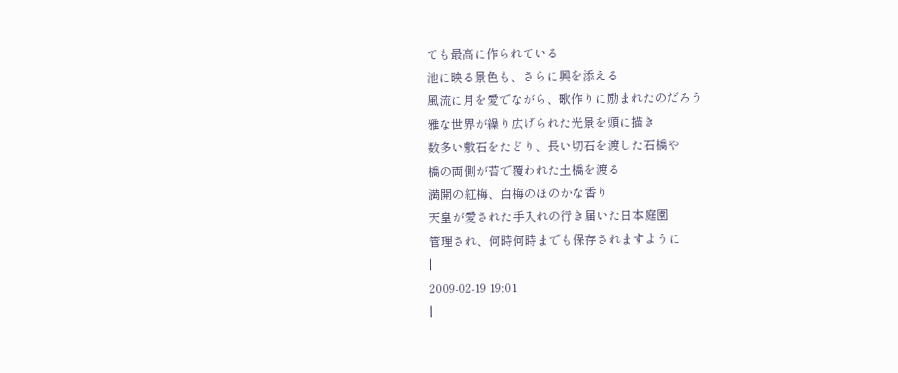ても最高に作られている
池に映る景色も、さらに興を添える
風流に月を愛でながら、歌作りに励まれたのだろう
雅な世界が繰り広げられた光景を頭に描き
数多い敷石をたどり、長い切石を渡した石橋や
橋の両側が苔で覆われた土橋を渡る
満開の紅梅、白梅のほのかな香り
天皇が愛された手入れの行き届いた日本庭園
管理され、何時何時までも保存されますように
|
2009-02-19 19:01
|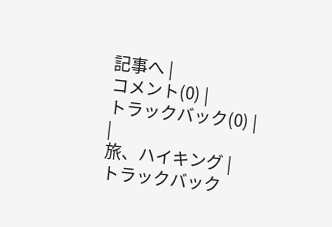記事へ |
コメント(0) |
トラックバック(0) |
|
旅、ハイキング |
トラックバック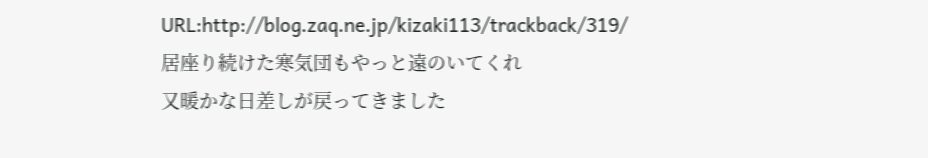URL:http://blog.zaq.ne.jp/kizaki113/trackback/319/
居座り続けた寒気団もやっと遠のいてくれ
又暖かな日差しが戻ってきました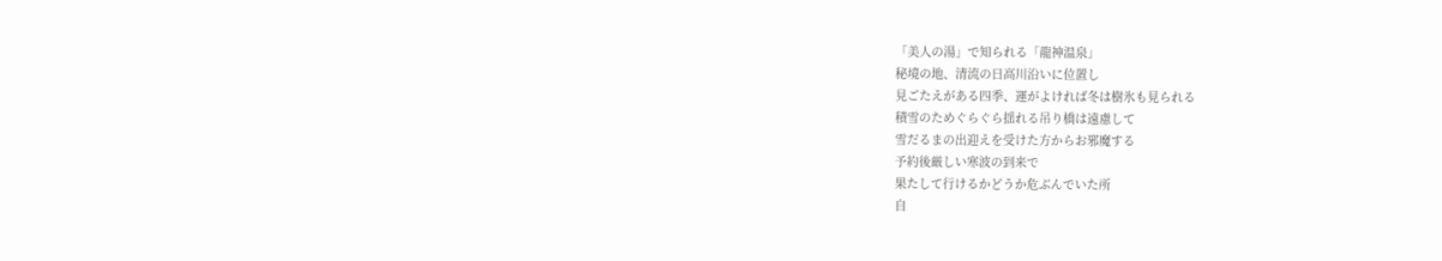「美人の湯」で知られる「龍神温泉」
秘境の地、清流の日高川沿いに位置し
見ごたえがある四季、運がよければ冬は樹氷も見られる
積雪のためぐらぐら揺れる吊り橋は遠慮して
雪だるまの出迎えを受けた方からお邪魔する
予約後厳しい寒波の到来で
果たして行けるかどうか危ぶんでいた所
自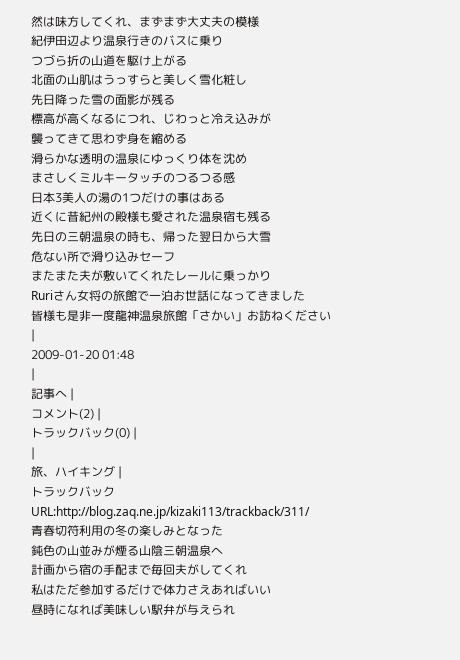然は味方してくれ、まずまず大丈夫の模様
紀伊田辺より温泉行きのバスに乗り
つづら折の山道を駆け上がる
北面の山肌はうっすらと美しく雪化粧し
先日降った雪の面影が残る
標高が高くなるにつれ、じわっと冷え込みが
襲ってきて思わず身を縮める
滑らかな透明の温泉にゆっくり体を沈め
まさしくミルキータッチのつるつる感
日本3美人の湯の1つだけの事はある
近くに昔紀州の殿様も愛された温泉宿も残る
先日の三朝温泉の時も、帰った翌日から大雪
危ない所で滑り込みセーフ
またまた夫が敷いてくれたレールに乗っかり
Ruriさん女将の旅館で一泊お世話になってきました
皆様も是非一度龍神温泉旅館「さかい」お訪ねください
|
2009-01-20 01:48
|
記事へ |
コメント(2) |
トラックバック(0) |
|
旅、ハイキング |
トラックバックURL:http://blog.zaq.ne.jp/kizaki113/trackback/311/
青春切符利用の冬の楽しみとなった
鈍色の山並みが煙る山陰三朝温泉へ
計画から宿の手配まで毎回夫がしてくれ
私はただ参加するだけで体力さえあればいい
昼時になれば美味しい駅弁が与えられ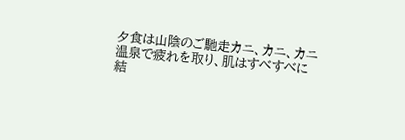夕食は山陰のご馳走カニ、カニ、カニ
温泉で疲れを取り、肌はすべすべに
結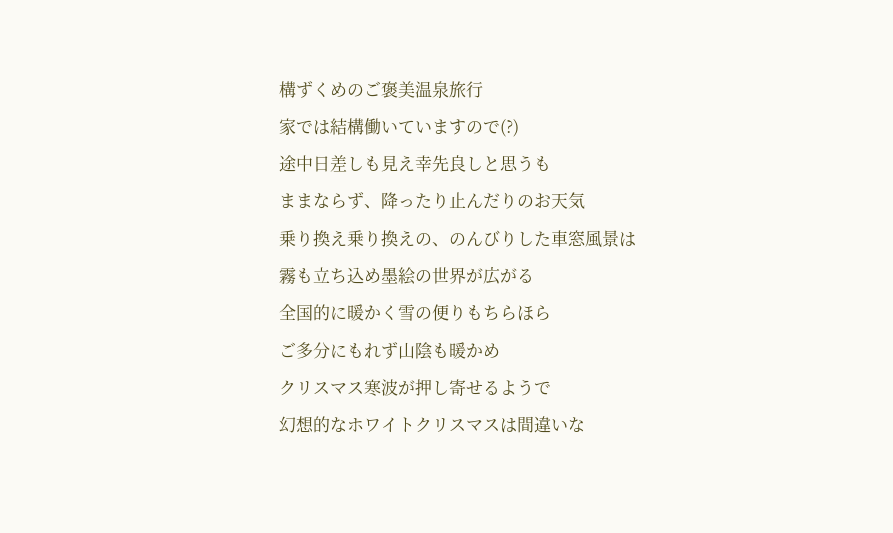構ずくめのご褒美温泉旅行
家では結構働いていますので(?)
途中日差しも見え幸先良しと思うも
ままならず、降ったり止んだりのお天気
乗り換え乗り換えの、のんびりした車窓風景は
霧も立ち込め墨絵の世界が広がる
全国的に暖かく雪の便りもちらほら
ご多分にもれず山陰も暖かめ
クリスマス寒波が押し寄せるようで
幻想的なホワイトクリスマスは間違いな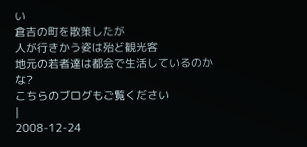い
倉吉の町を散策したが
人が行きかう姿は殆ど観光客
地元の若者達は都会で生活しているのかな?
こちらのブログもご覧ください
|
2008-12-24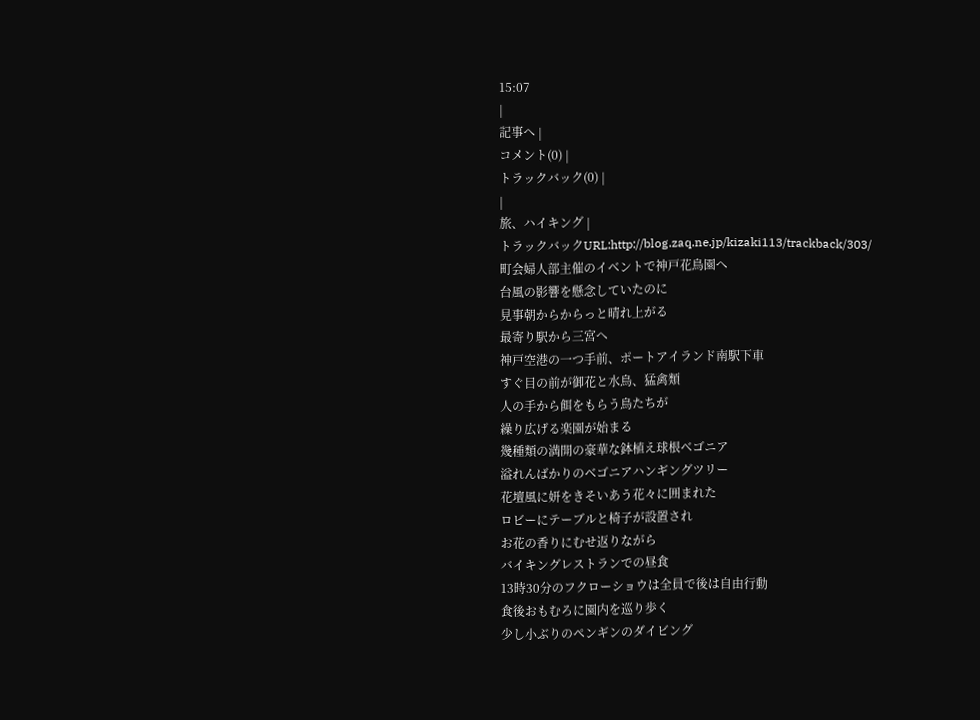15:07
|
記事へ |
コメント(0) |
トラックバック(0) |
|
旅、ハイキング |
トラックバックURL:http://blog.zaq.ne.jp/kizaki113/trackback/303/
町会婦人部主催のイベントで神戸花鳥園へ
台風の影響を懸念していたのに
見事朝からからっと晴れ上がる
最寄り駅から三宮へ
神戸空港の一つ手前、ポートアイランド南駅下車
すぐ目の前が御花と水鳥、猛禽類
人の手から餌をもらう鳥たちが
繰り広げる楽園が始まる
幾種類の満開の豪華な鉢植え球根ベゴニア
溢れんばかりのベゴニアハンギングツリー
花壇風に妍をきそいあう花々に囲まれた
ロビーにテーブルと椅子が設置され
お花の香りにむせ返りながら
バイキングレストランでの昼食
13時30分のフクローショウは全員で後は自由行動
食後おもむろに園内を巡り歩く
少し小ぶりのペンギンのダイビング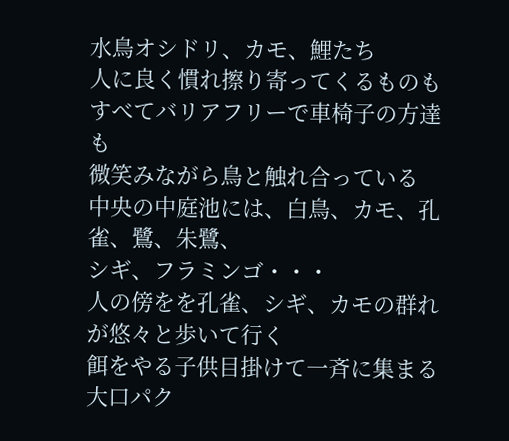水鳥オシドリ、カモ、鯉たち
人に良く慣れ擦り寄ってくるものも
すべてバリアフリーで車椅子の方達も
微笑みながら鳥と触れ合っている
中央の中庭池には、白鳥、カモ、孔雀、鷺、朱鷺、
シギ、フラミンゴ・・・
人の傍をを孔雀、シギ、カモの群れが悠々と歩いて行く
餌をやる子供目掛けて一斉に集まる大口パク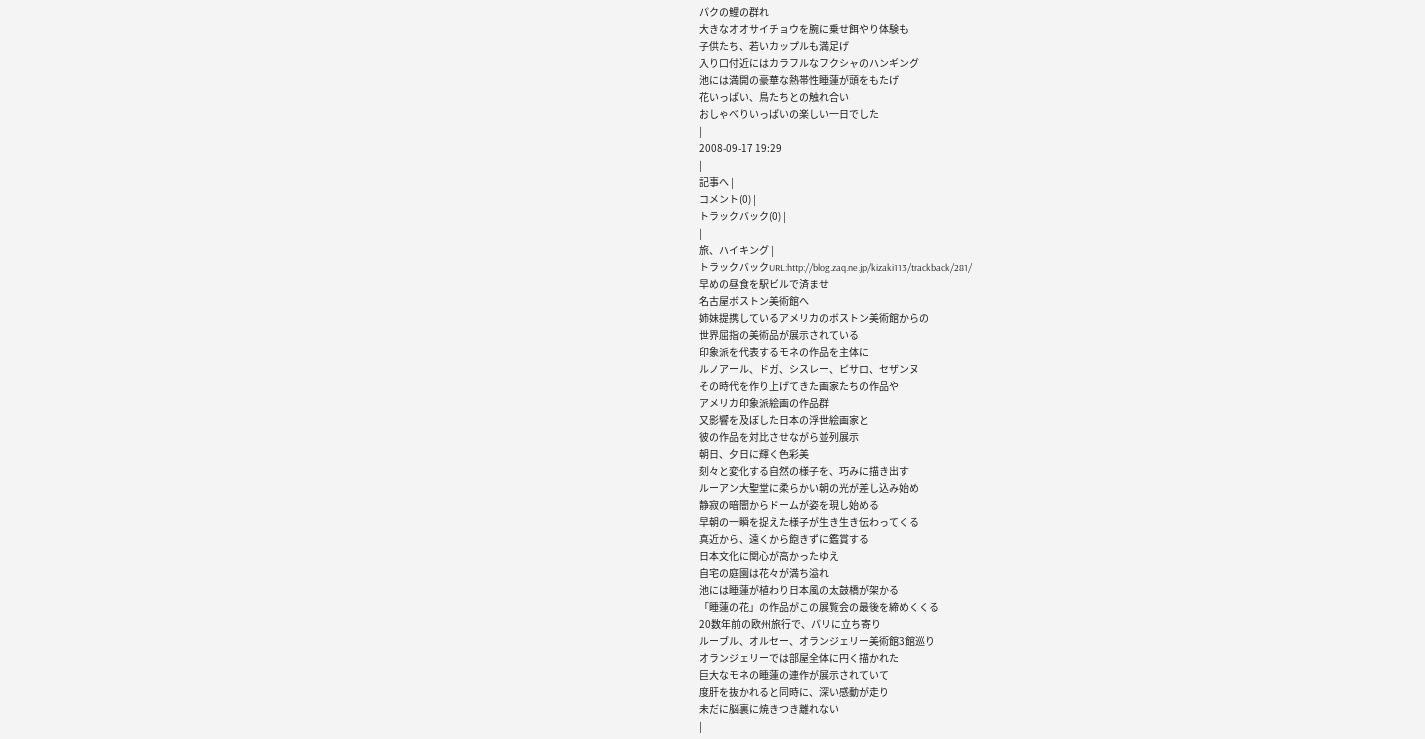パクの鯉の群れ
大きなオオサイチョウを腕に乗せ餌やり体験も
子供たち、若いカップルも満足げ
入り口付近にはカラフルなフクシャのハンギング
池には満開の豪華な熱帯性睡蓮が頭をもたげ
花いっぱい、鳥たちとの触れ合い
おしゃべりいっぱいの楽しい一日でした
|
2008-09-17 19:29
|
記事へ |
コメント(0) |
トラックバック(0) |
|
旅、ハイキング |
トラックバックURL:http://blog.zaq.ne.jp/kizaki113/trackback/281/
早めの昼食を駅ビルで済ませ
名古屋ボストン美術館へ
姉妹提携しているアメリカのボストン美術館からの
世界屈指の美術品が展示されている
印象派を代表するモネの作品を主体に
ルノアール、ドガ、シスレー、ピサロ、セザンヌ
その時代を作り上げてきた画家たちの作品や
アメリカ印象派絵画の作品群
又影響を及ぼした日本の浮世絵画家と
彼の作品を対比させながら並列展示
朝日、夕日に輝く色彩美
刻々と変化する自然の様子を、巧みに描き出す
ルーアン大聖堂に柔らかい朝の光が差し込み始め
静寂の暗闇からドームが姿を現し始める
早朝の一瞬を捉えた様子が生き生き伝わってくる
真近から、遠くから飽きずに鑑賞する
日本文化に関心が高かったゆえ
自宅の庭園は花々が満ち溢れ
池には睡蓮が植わり日本風の太鼓橋が架かる
「睡蓮の花」の作品がこの展覧会の最後を締めくくる
20数年前の欧州旅行で、パリに立ち寄り
ルーブル、オルセー、オランジェリー美術館3館巡り
オランジェリーでは部屋全体に円く描かれた
巨大なモネの睡蓮の連作が展示されていて
度肝を抜かれると同時に、深い感動が走り
未だに脳裏に焼きつき離れない
|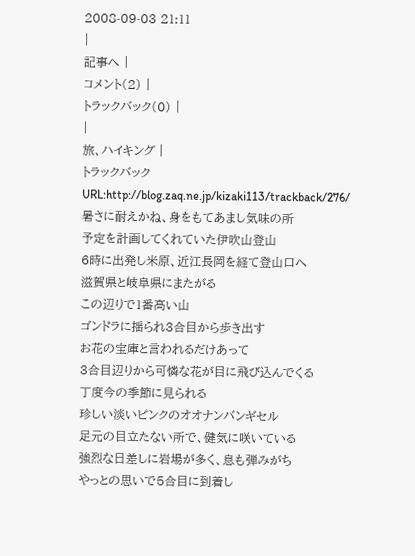2008-09-03 21:11
|
記事へ |
コメント(2) |
トラックバック(0) |
|
旅、ハイキング |
トラックバックURL:http://blog.zaq.ne.jp/kizaki113/trackback/276/
暑さに耐えかね、身をもてあまし気味の所
予定を計画してくれていた伊吹山登山
6時に出発し米原、近江長岡を経て登山口へ
滋賀県と岐阜県にまたがる
この辺りで1番高い山
ゴンドラに揺られ3合目から歩き出す
お花の宝庫と言われるだけあって
3合目辺りから可憐な花が目に飛び込んでくる
丁度今の季節に見られる
珍しい淡いピンクのオオナンバンギセル
足元の目立たない所で、健気に咲いている
強烈な日差しに岩場が多く、息も弾みがち
やっとの思いで5合目に到着し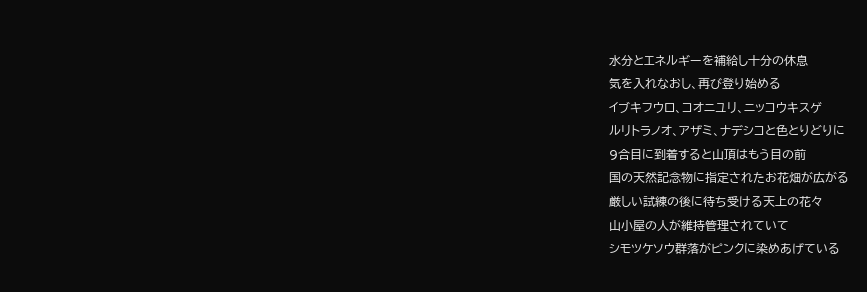水分とエネルギーを補給し十分の休息
気を入れなおし、再び登り始める
イブキフウロ、コオニユリ、ニッコウキスゲ
ルリトラノオ、アザミ、ナデシコと色とりどりに
9合目に到着すると山頂はもう目の前
国の天然記念物に指定されたお花畑が広がる
厳しい試練の後に待ち受ける天上の花々
山小屋の人が維持管理されていて
シモツケソウ群落がピンクに染めあげている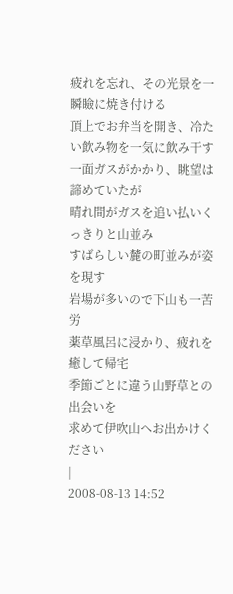疲れを忘れ、その光景を一瞬瞼に焼き付ける
頂上でお弁当を開き、冷たい飲み物を一気に飲み干す
一面ガスがかかり、眺望は諦めていたが
晴れ間がガスを追い払いくっきりと山並み
すばらしい麓の町並みが姿を現す
岩場が多いので下山も一苦労
薬草風呂に浸かり、疲れを癒して帰宅
季節ごとに違う山野草との出会いを
求めて伊吹山へお出かけください
|
2008-08-13 14:52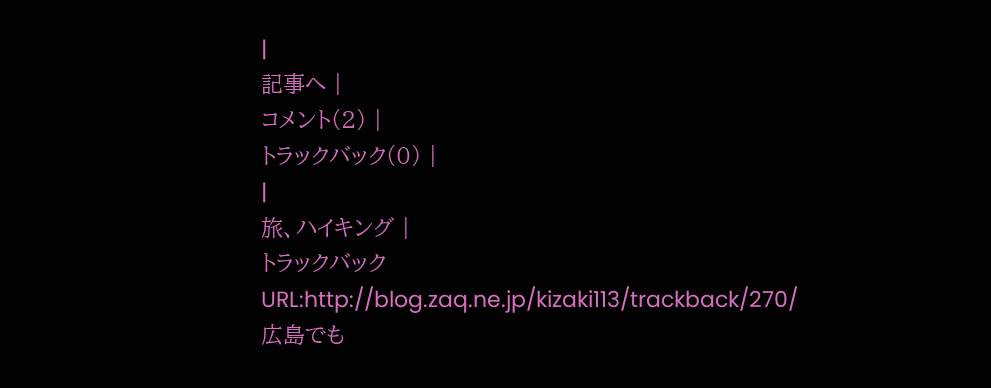|
記事へ |
コメント(2) |
トラックバック(0) |
|
旅、ハイキング |
トラックバックURL:http://blog.zaq.ne.jp/kizaki113/trackback/270/
広島でも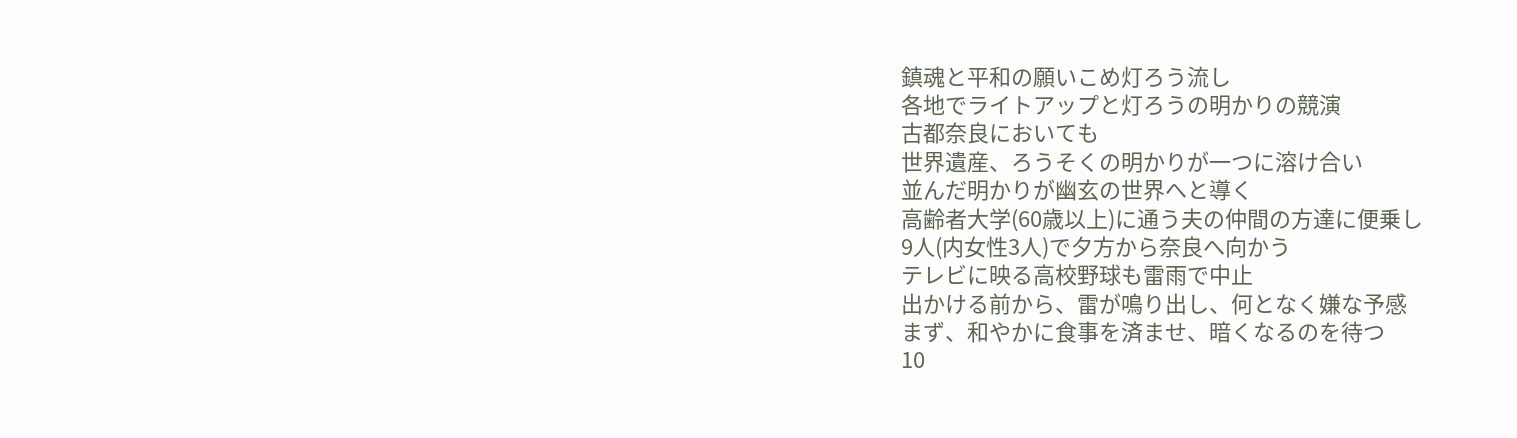鎮魂と平和の願いこめ灯ろう流し
各地でライトアップと灯ろうの明かりの競演
古都奈良においても
世界遺産、ろうそくの明かりが一つに溶け合い
並んだ明かりが幽玄の世界へと導く
高齢者大学(60歳以上)に通う夫の仲間の方達に便乗し
9人(内女性3人)で夕方から奈良へ向かう
テレビに映る高校野球も雷雨で中止
出かける前から、雷が鳴り出し、何となく嫌な予感
まず、和やかに食事を済ませ、暗くなるのを待つ
10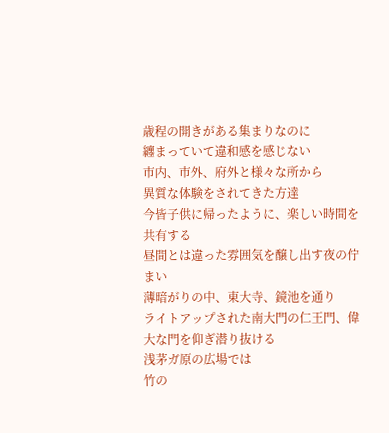歳程の開きがある集まりなのに
纏まっていて違和感を感じない
市内、市外、府外と様々な所から
異質な体験をされてきた方達
今皆子供に帰ったように、楽しい時間を共有する
昼間とは違った雰囲気を醸し出す夜の佇まい
薄暗がりの中、東大寺、鏡池を通り
ライトアップされた南大門の仁王門、偉大な門を仰ぎ潜り抜ける
浅茅ガ原の広場では
竹の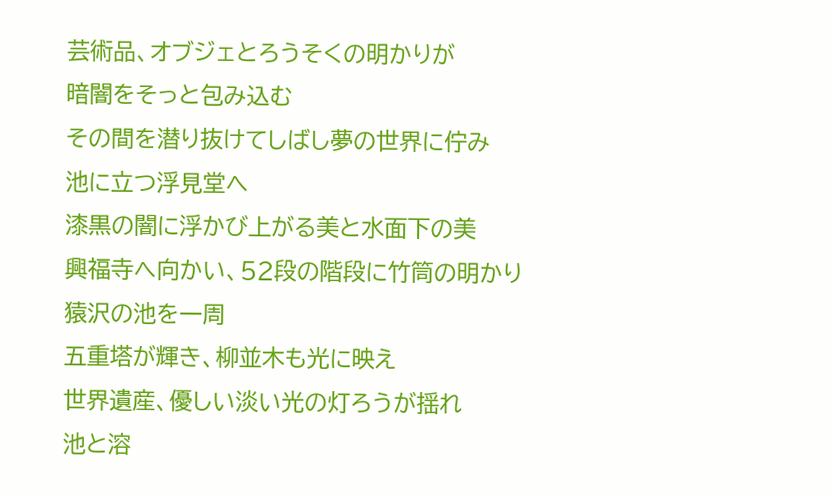芸術品、オブジェとろうそくの明かりが
暗闇をそっと包み込む
その間を潜り抜けてしばし夢の世界に佇み
池に立つ浮見堂へ
漆黒の闇に浮かび上がる美と水面下の美
興福寺へ向かい、52段の階段に竹筒の明かり
猿沢の池を一周
五重塔が輝き、柳並木も光に映え
世界遺産、優しい淡い光の灯ろうが揺れ
池と溶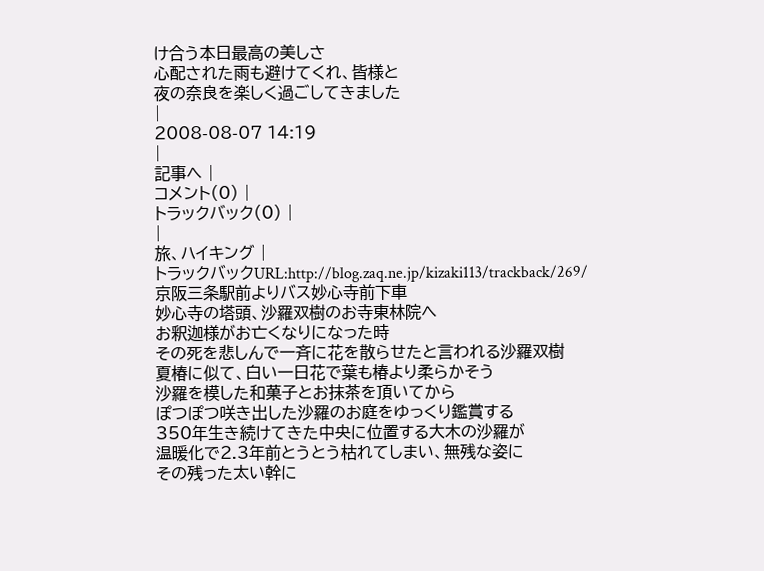け合う本日最高の美しさ
心配された雨も避けてくれ、皆様と
夜の奈良を楽しく過ごしてきました
|
2008-08-07 14:19
|
記事へ |
コメント(0) |
トラックバック(0) |
|
旅、ハイキング |
トラックバックURL:http://blog.zaq.ne.jp/kizaki113/trackback/269/
京阪三条駅前よりバス妙心寺前下車
妙心寺の塔頭、沙羅双樹のお寺東林院へ
お釈迦様がお亡くなりになった時
その死を悲しんで一斉に花を散らせたと言われる沙羅双樹
夏椿に似て、白い一日花で葉も椿より柔らかそう
沙羅を模した和菓子とお抹茶を頂いてから
ぽつぽつ咲き出した沙羅のお庭をゆっくり鑑賞する
350年生き続けてきた中央に位置する大木の沙羅が
温暖化で2.3年前とうとう枯れてしまい、無残な姿に
その残った太い幹に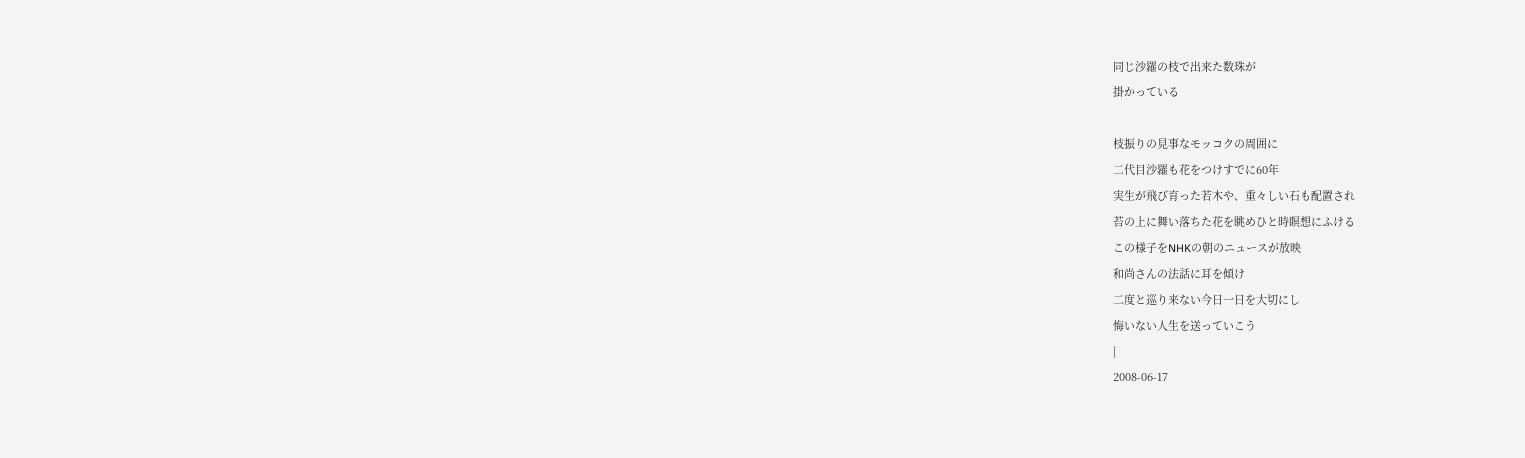同じ沙羅の枝で出来た数珠が
掛かっている

枝振りの見事なモッコクの周囲に
二代目沙羅も花をつけすでに60年
実生が飛び育った若木や、重々しい石も配置され
苔の上に舞い落ちた花を眺めひと時瞑想にふける
この様子をNHKの朝のニュースが放映
和尚さんの法話に耳を傾け
二度と巡り来ない今日一日を大切にし
悔いない人生を送っていこう
|
2008-06-17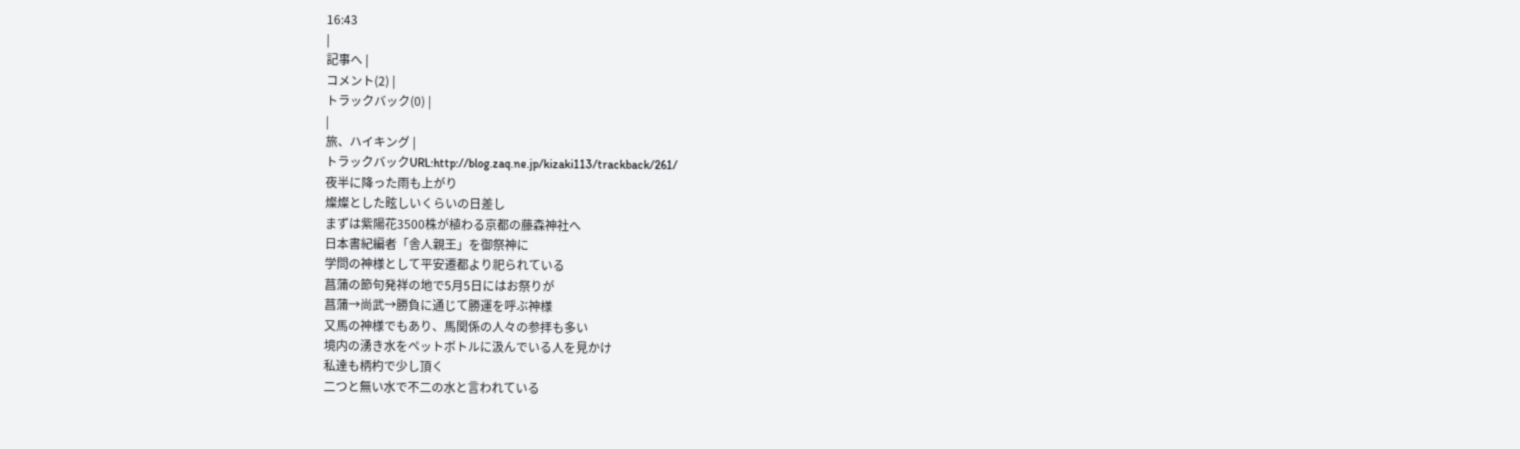16:43
|
記事へ |
コメント(2) |
トラックバック(0) |
|
旅、ハイキング |
トラックバックURL:http://blog.zaq.ne.jp/kizaki113/trackback/261/
夜半に降った雨も上がり
燦燦とした眩しいくらいの日差し
まずは紫陽花3500株が植わる京都の藤森神社へ
日本書紀編者「舎人親王」を御祭神に
学問の神様として平安遷都より祀られている
菖蒲の節句発祥の地で5月5日にはお祭りが
菖蒲→尚武→勝負に通じて勝運を呼ぶ神様
又馬の神様でもあり、馬関係の人々の参拝も多い
境内の湧き水をペットボトルに汲んでいる人を見かけ
私達も柄杓で少し頂く
二つと無い水で不二の水と言われている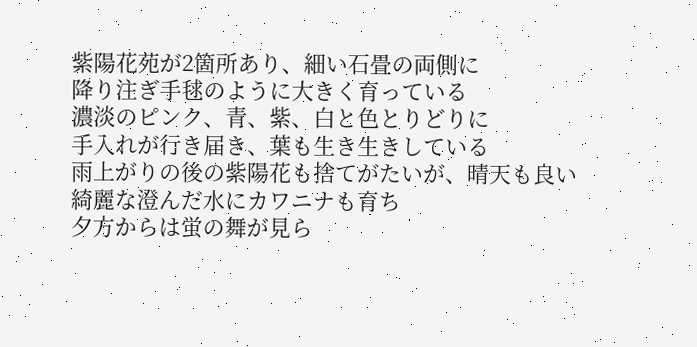紫陽花苑が2箇所あり、細い石畳の両側に
降り注ぎ手毬のように大きく育っている
濃淡のピンク、青、紫、白と色とりどりに
手入れが行き届き、葉も生き生きしている
雨上がりの後の紫陽花も捨てがたいが、晴天も良い
綺麗な澄んだ水にカワニナも育ち
夕方からは蛍の舞が見ら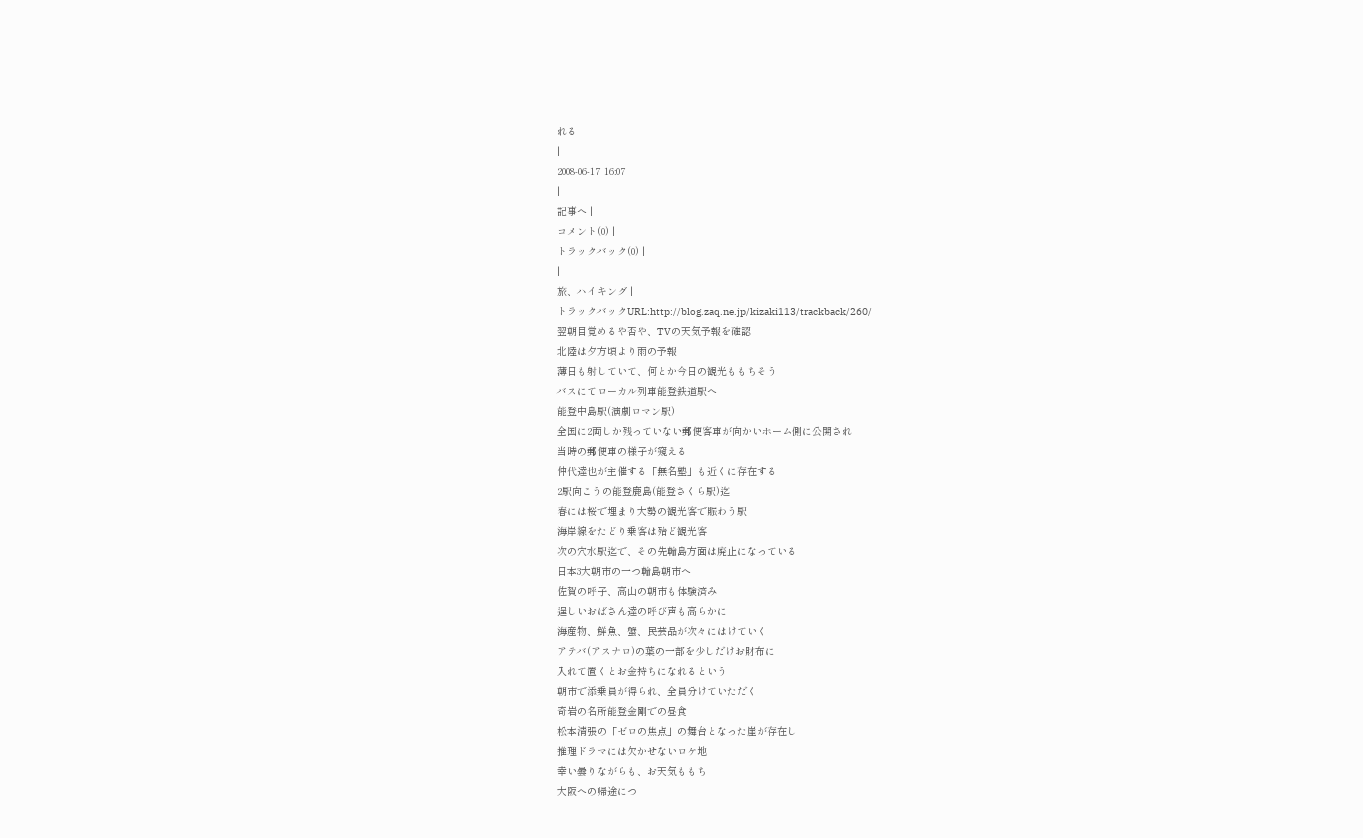れる
|
2008-06-17 16:07
|
記事へ |
コメント(0) |
トラックバック(0) |
|
旅、ハイキング |
トラックバックURL:http://blog.zaq.ne.jp/kizaki113/trackback/260/
翌朝目覚めるや否や、TVの天気予報を確認
北陸は夕方頃より雨の予報
薄日も射していて、何とか今日の観光ももちそう
バスにてローカル列車能登鉄道駅へ
能登中島駅(演劇ロマン駅)
全国に2両しか残っていない郵便客車が向かいホーム側に公開され
当時の郵便車の様子が窺える
仲代達也が主催する「無名塾」も近くに存在する
2駅向こうの能登鹿島(能登さくら駅)迄
春には桜で埋まり大勢の観光客で賑わう駅
海岸線をたどり乗客は殆ど観光客
次の穴水駅迄で、その先輪島方面は廃止になっている
日本3大朝市の一つ輪島朝市へ
佐賀の呼子、高山の朝市も体験済み
逞しいおばさん達の呼び声も高らかに
海産物、鮮魚、蟹、民芸品が次々にはけていく
アテバ(アスナロ)の葉の一部を少しだけお財布に
入れて置くとお金持ちになれるという
朝市で添乗員が得られ、全員分けていただく
奇岩の名所能登金剛での昼食
松本清張の「ゼロの焦点」の舞台となった崖が存在し
推理ドラマには欠かせないロケ地
幸い曇りながらも、お天気ももち
大阪への帰途につ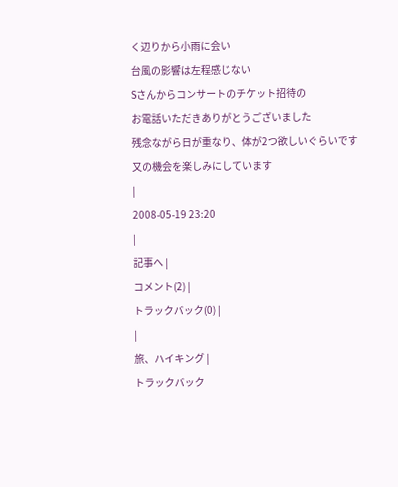く辺りから小雨に会い
台風の影響は左程感じない
Sさんからコンサートのチケット招待の
お電話いただきありがとうございました
残念ながら日が重なり、体が2つ欲しいぐらいです
又の機会を楽しみにしています
|
2008-05-19 23:20
|
記事へ |
コメント(2) |
トラックバック(0) |
|
旅、ハイキング |
トラックバック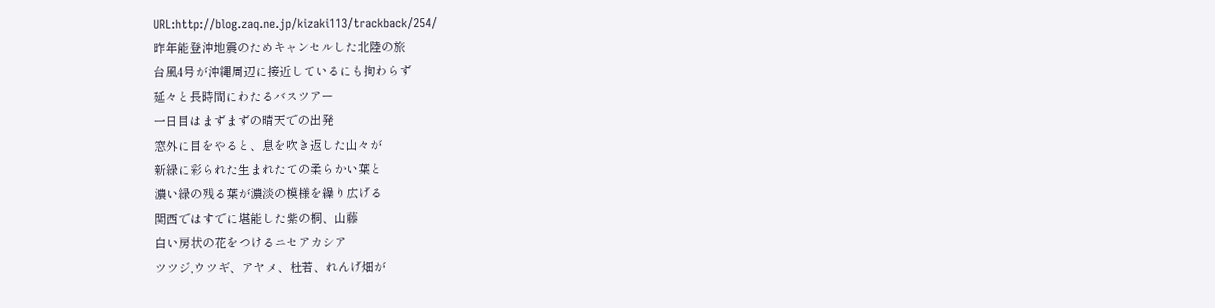URL:http://blog.zaq.ne.jp/kizaki113/trackback/254/
昨年能登沖地震のためキャンセルした北陸の旅
台風4号が沖縄周辺に接近しているにも拘わらず
延々と長時間にわたるバスツアー
一日目はまずまずの晴天での出発
窓外に目をやると、息を吹き返した山々が
新緑に彩られた生まれたての柔らかい葉と
濃い緑の残る葉が濃淡の模様を繰り広げる
関西ではすでに堪能した紫の桐、山藤
白い房状の花をつけるニセアカシア
ツツジ,ウツギ、アヤメ、杜若、れんげ畑が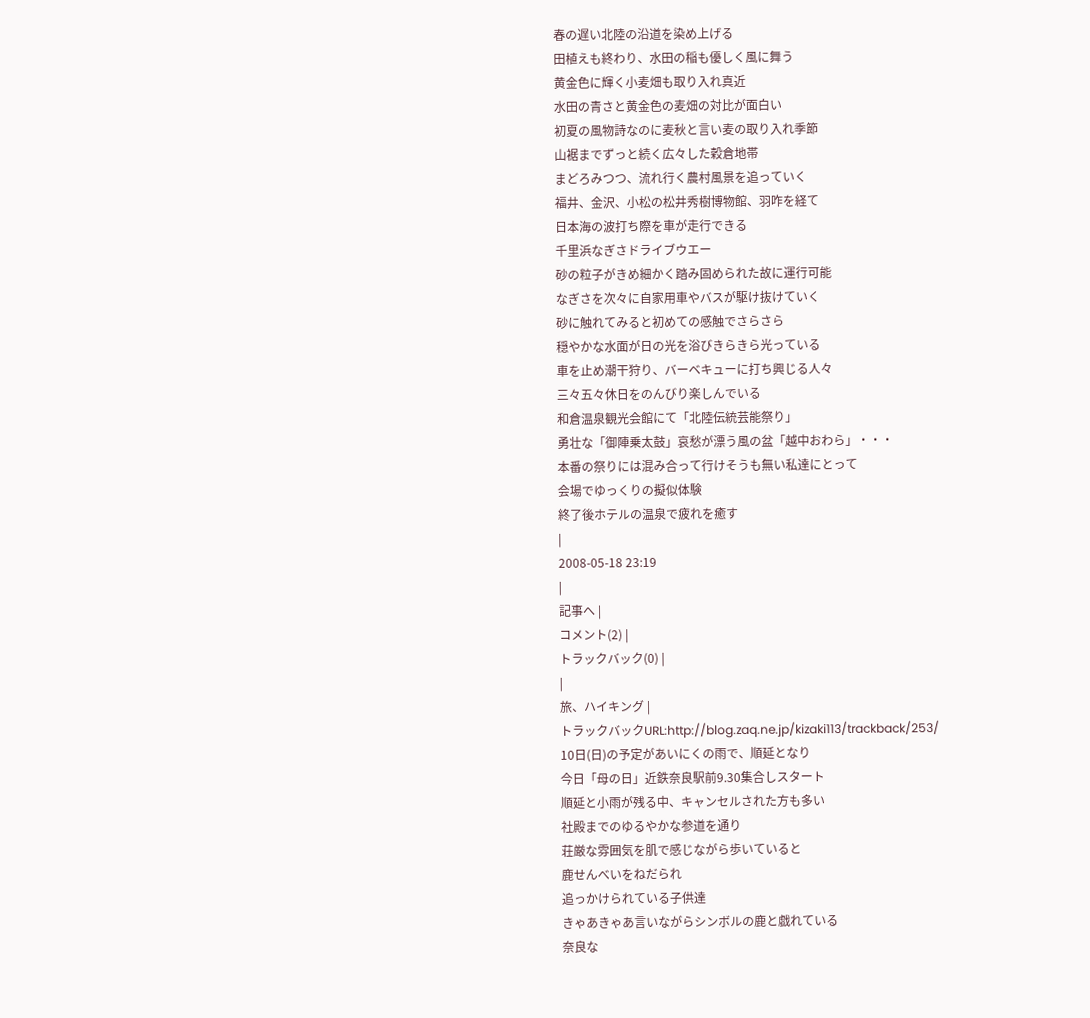春の遅い北陸の沿道を染め上げる
田植えも終わり、水田の稲も優しく風に舞う
黄金色に輝く小麦畑も取り入れ真近
水田の青さと黄金色の麦畑の対比が面白い
初夏の風物詩なのに麦秋と言い麦の取り入れ季節
山裾までずっと続く広々した穀倉地帯
まどろみつつ、流れ行く農村風景を追っていく
福井、金沢、小松の松井秀樹博物館、羽咋を経て
日本海の波打ち際を車が走行できる
千里浜なぎさドライブウエー
砂の粒子がきめ細かく踏み固められた故に運行可能
なぎさを次々に自家用車やバスが駆け抜けていく
砂に触れてみると初めての感触でさらさら
穏やかな水面が日の光を浴びきらきら光っている
車を止め潮干狩り、バーベキューに打ち興じる人々
三々五々休日をのんびり楽しんでいる
和倉温泉観光会館にて「北陸伝統芸能祭り」
勇壮な「御陣乗太鼓」哀愁が漂う風の盆「越中おわら」・・・
本番の祭りには混み合って行けそうも無い私達にとって
会場でゆっくりの擬似体験
終了後ホテルの温泉で疲れを癒す
|
2008-05-18 23:19
|
記事へ |
コメント(2) |
トラックバック(0) |
|
旅、ハイキング |
トラックバックURL:http://blog.zaq.ne.jp/kizaki113/trackback/253/
10日(日)の予定があいにくの雨で、順延となり
今日「母の日」近鉄奈良駅前9.30集合しスタート
順延と小雨が残る中、キャンセルされた方も多い
社殿までのゆるやかな参道を通り
荘厳な雰囲気を肌で感じながら歩いていると
鹿せんべいをねだられ
追っかけられている子供達
きゃあきゃあ言いながらシンボルの鹿と戯れている
奈良な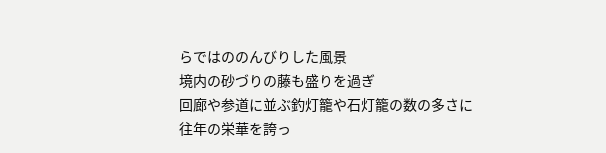らではののんびりした風景
境内の砂づりの藤も盛りを過ぎ
回廊や参道に並ぶ釣灯籠や石灯籠の数の多さに
往年の栄華を誇っ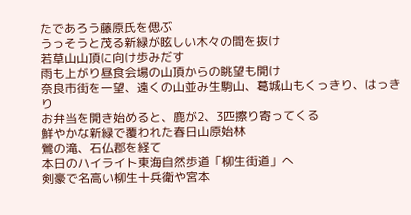たであろう藤原氏を偲ぶ
うっそうと茂る新緑が眩しい木々の間を抜け
若草山山頂に向け歩みだす
雨も上がり昼食会場の山頂からの眺望も開け
奈良市街を一望、遠くの山並み生駒山、葛城山もくっきり、はっきり
お弁当を開き始めると、鹿が2、3匹擦り寄ってくる
鮮やかな新緑で覆われた春日山原始林
鶯の滝、石仏郡を経て
本日のハイライト東海自然歩道「柳生街道」へ
剣豪で名高い柳生十兵衛や宮本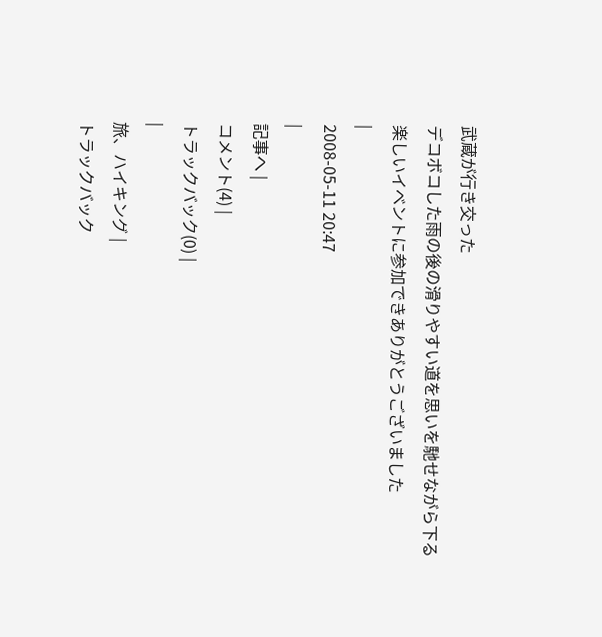武蔵が行き交った
デコボコした雨の後の滑りやすい道を思いを馳せながら下る
楽しいイベントに参加できありがとうございました
|
2008-05-11 20:47
|
記事へ |
コメント(4) |
トラックバック(0) |
|
旅、ハイキング |
トラックバック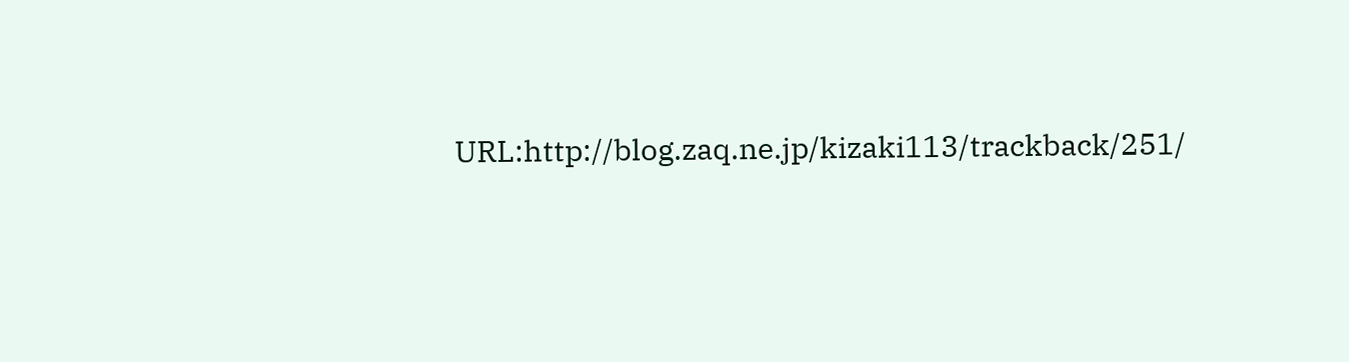URL:http://blog.zaq.ne.jp/kizaki113/trackback/251/